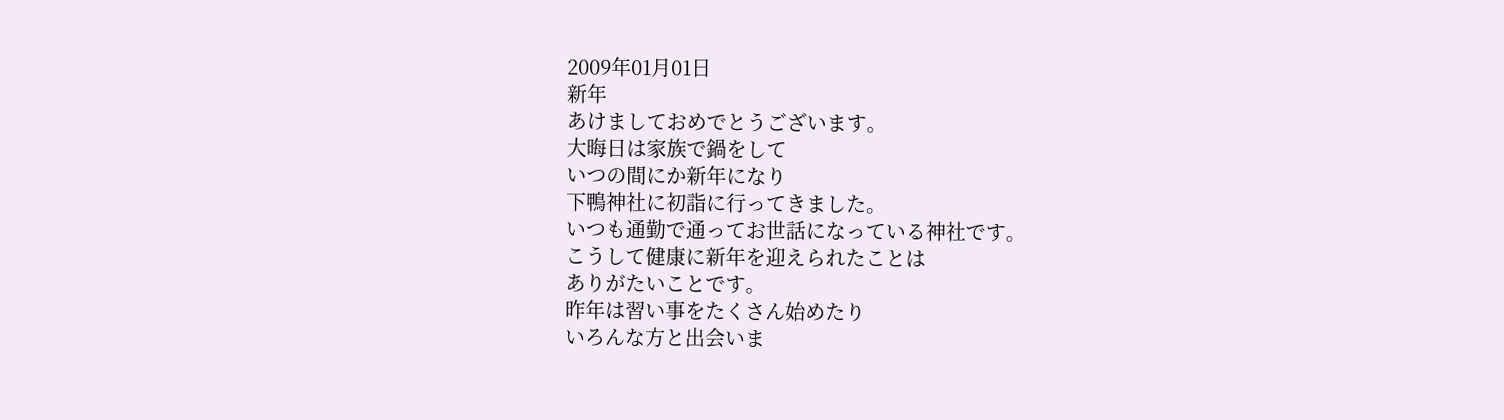2009年01月01日
新年
あけましておめでとうございます。
大晦日は家族で鍋をして
いつの間にか新年になり
下鴨神社に初詣に行ってきました。
いつも通勤で通ってお世話になっている神社です。
こうして健康に新年を迎えられたことは
ありがたいことです。
昨年は習い事をたくさん始めたり
いろんな方と出会いま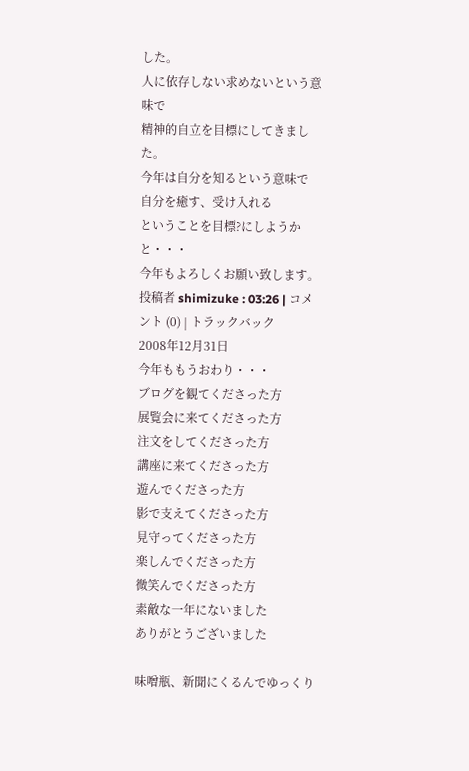した。
人に依存しない求めないという意味で
精神的自立を目標にしてきました。
今年は自分を知るという意味で
自分を癒す、受け入れる
ということを目標?にしようかと・・・
今年もよろしくお願い致します。
投稿者 shimizuke : 03:26 | コメント (0) | トラックバック
2008年12月31日
今年ももうおわり・・・
ブログを観てくださった方
展覧会に来てくださった方
注文をしてくださった方
講座に来てくださった方
遊んでくださった方
影で支えてくださった方
見守ってくださった方
楽しんでくださった方
微笑んでくださった方
素敵な一年にないました
ありがとうございました

味噌瓶、新聞にくるんでゆっくり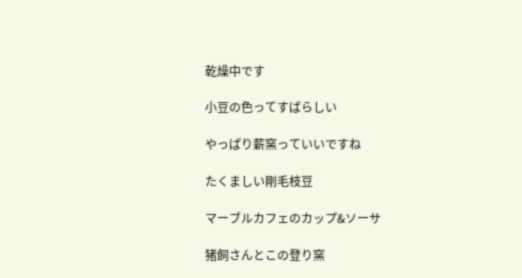乾燥中です

小豆の色ってすばらしい

やっぱり薪窯っていいですね

たくましい剛毛枝豆

マーブルカフェのカップ&ソーサ

猪飼さんとこの登り窯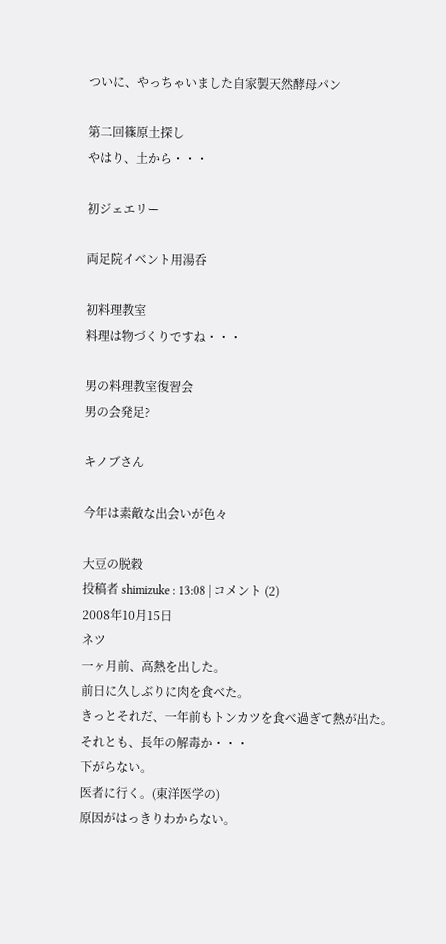ついに、やっちゃいました自家製天然酵母パン

第二回篠原土探し
やはり、土から・・・

初ジェエリー

両足院イベント用湯呑

初料理教室
料理は物づくりですね・・・

男の料理教室復習会
男の会発足?

キノブさん

今年は素敵な出会いが色々

大豆の脱穀
投稿者 shimizuke : 13:08 | コメント (2)
2008年10月15日
ネツ
一ヶ月前、高熱を出した。
前日に久しぶりに肉を食べた。
きっとそれだ、一年前もトンカツを食べ過ぎて熱が出た。
それとも、長年の解毒か・・・
下がらない。
医者に行く。(東洋医学の)
原因がはっきりわからない。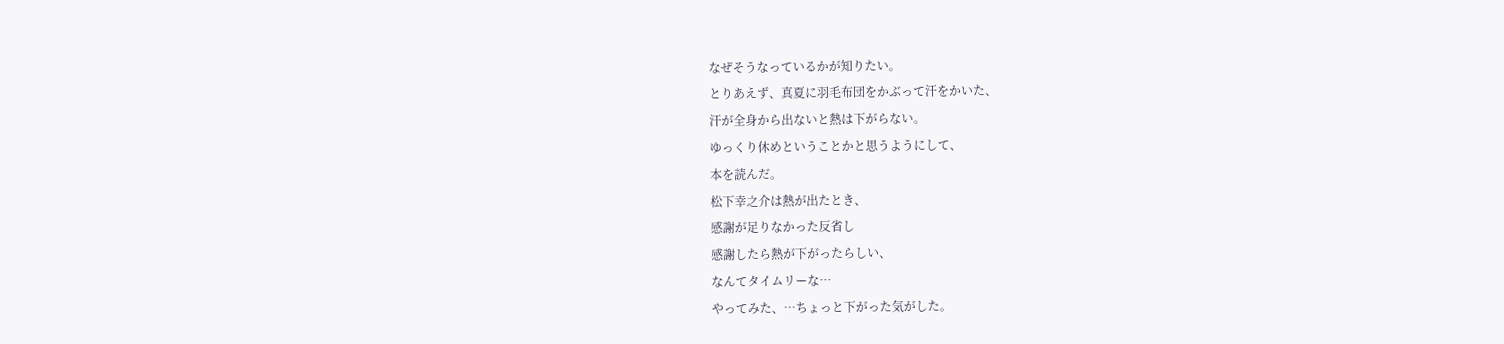なぜそうなっているかが知りたい。
とりあえず、真夏に羽毛布団をかぶって汗をかいた、
汗が全身から出ないと熱は下がらない。
ゆっくり休めということかと思うようにして、
本を読んだ。
松下幸之介は熱が出たとき、
感謝が足りなかった反省し
感謝したら熱が下がったらしい、
なんてタイムリーな…
やってみた、…ちょっと下がった気がした。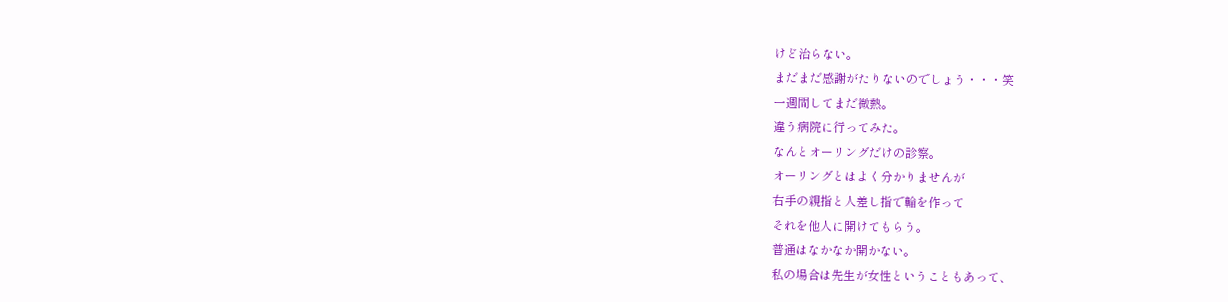けど治らない。
まだまだ感謝がたりないのでしょう・・・笑
一週間してまだ微熱。
違う病院に行ってみた。
なんとオーリングだけの診察。
オーリングとはよく分かりませんが
右手の親指と人差し指で輪を作って
それを他人に開けてもらう。
普通はなかなか開かない。
私の場合は先生が女性ということもあって、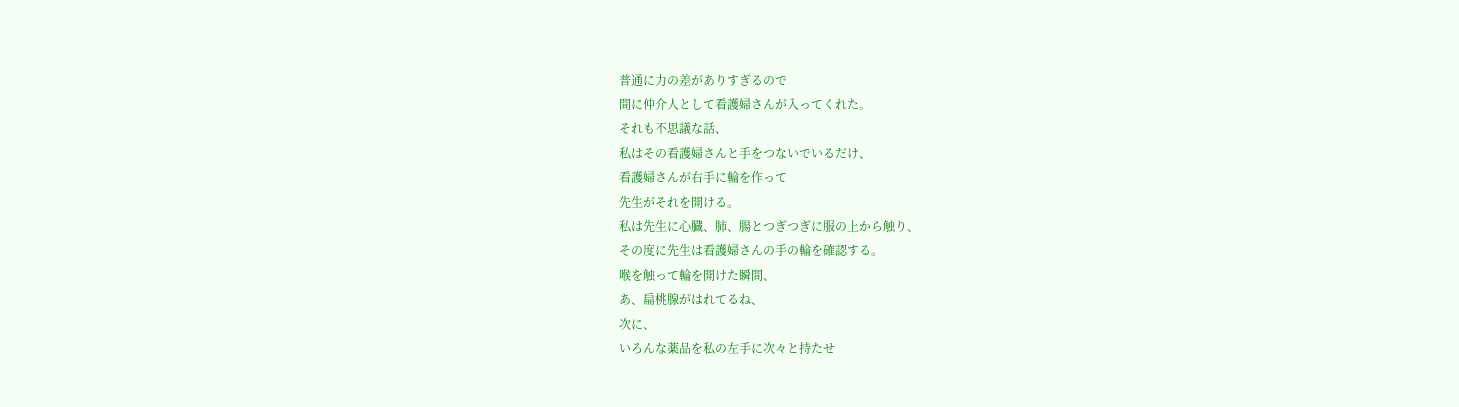普通に力の差がありすぎるので
間に仲介人として看護婦さんが入ってくれた。
それも不思議な話、
私はその看護婦さんと手をつないでいるだけ、
看護婦さんが右手に輪を作って
先生がそれを開ける。
私は先生に心臓、肺、腸とつぎつぎに服の上から触り、
その度に先生は看護婦さんの手の輪を確認する。
喉を触って輪を開けた瞬間、
あ、扁桃腺がはれてるね、
次に、
いろんな薬品を私の左手に次々と持たせ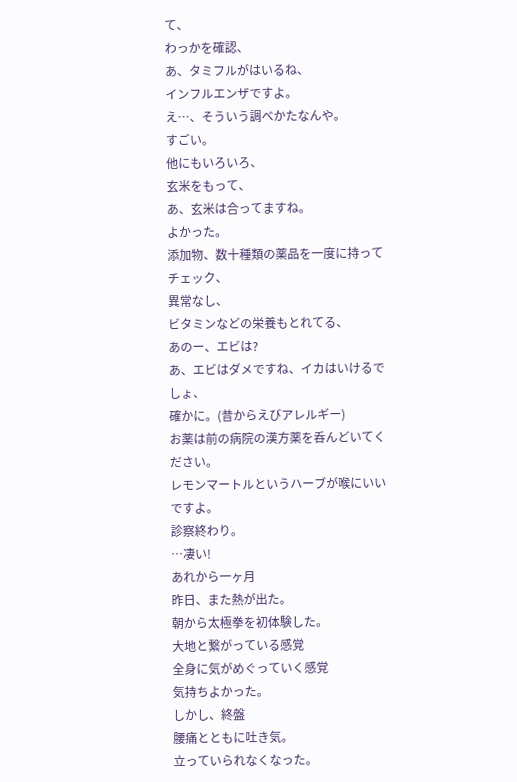て、
わっかを確認、
あ、タミフルがはいるね、
インフルエンザですよ。
え…、そういう調べかたなんや。
すごい。
他にもいろいろ、
玄米をもって、
あ、玄米は合ってますね。
よかった。
添加物、数十種類の薬品を一度に持ってチェック、
異常なし、
ビタミンなどの栄養もとれてる、
あのー、エビは?
あ、エビはダメですね、イカはいけるでしょ、
確かに。(昔からえびアレルギー)
お薬は前の病院の漢方薬を呑んどいてください。
レモンマートルというハーブが喉にいいですよ。
診察終わり。
…凄い!
あれから一ヶ月
昨日、また熱が出た。
朝から太極拳を初体験した。
大地と繋がっている感覚
全身に気がめぐっていく感覚
気持ちよかった。
しかし、終盤
腰痛とともに吐き気。
立っていられなくなった。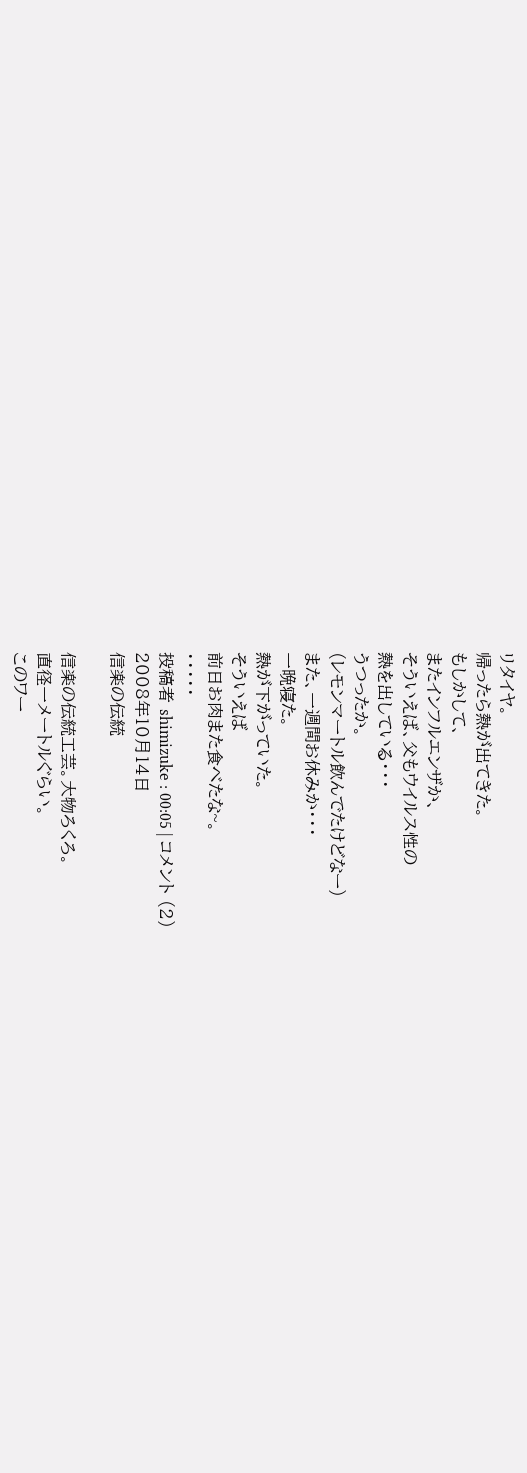リタイヤ。
帰ったら熱が出てきた。
もしかして、
またインフルエンザか、
そういえば、父もウイルス性の
熱を出している・・・
うつったか。
(レモンマートル飲んでたけどなー)
また、一週間お休みか・・・
一晩寝た。
熱が下がっていた。
そういえば
前日お肉また食べたな~。
・・・・・
投稿者 shimizuke : 00:05 | コメント (2)
2008年10月14日
信楽の伝統

信楽の伝統工芸。大物ろくろ。
直径一メートルぐらい。
このワー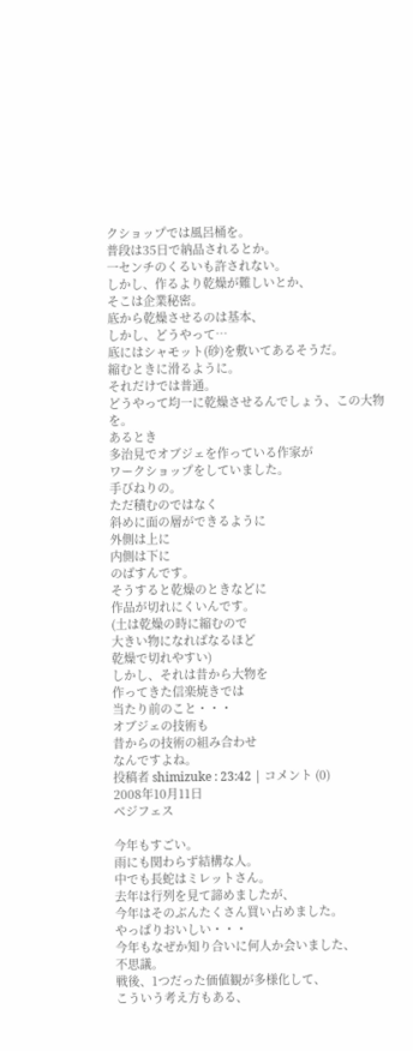クショップでは風呂桶を。
普段は35日で納品されるとか。
一センチのくるいも許されない。
しかし、作るより乾燥が難しいとか、
そこは企業秘密。
底から乾燥させるのは基本、
しかし、どうやって…
底にはシャモット(砂)を敷いてあるそうだ。
縮むときに滑るように。
それだけでは普通。
どうやって均一に乾燥させるんでしょう、この大物を。
あるとき
多治見でオブジェを作っている作家が
ワークショップをしていました。
手びねりの。
ただ積むのではなく
斜めに面の層ができるように
外側は上に
内側は下に
のばすんです。
そうすると乾燥のときなどに
作品が切れにくいんです。
(土は乾燥の時に縮むので
大きい物になればなるほど
乾燥で切れやすい)
しかし、それは昔から大物を
作ってきた信楽焼きでは
当たり前のこと・・・
オブジェの技術も
昔からの技術の組み合わせ
なんですよね。
投稿者 shimizuke : 23:42 | コメント (0)
2008年10月11日
ベジフェス

今年もすごい。
雨にも関わらず結構な人。
中でも長蛇はミレットさん。
去年は行列を見て諦めましたが、
今年はそのぶんたくさん買い占めました。
やっぱりおいしい・・・
今年もなぜか知り合いに何人か会いました、
不思議。
戦後、1つだった価値観が多様化して、
こういう考え方もある、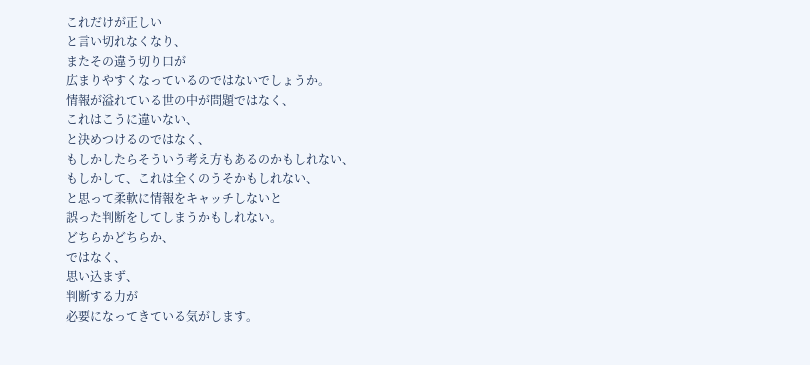これだけが正しい
と言い切れなくなり、
またその違う切り口が
広まりやすくなっているのではないでしょうか。
情報が溢れている世の中が問題ではなく、
これはこうに違いない、
と決めつけるのではなく、
もしかしたらそういう考え方もあるのかもしれない、
もしかして、これは全くのうそかもしれない、
と思って柔軟に情報をキャッチしないと
誤った判断をしてしまうかもしれない。
どちらかどちらか、
ではなく、
思い込まず、
判断する力が
必要になってきている気がします。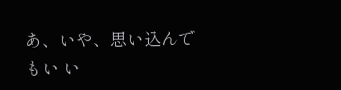あ、いや、思い込んでもい い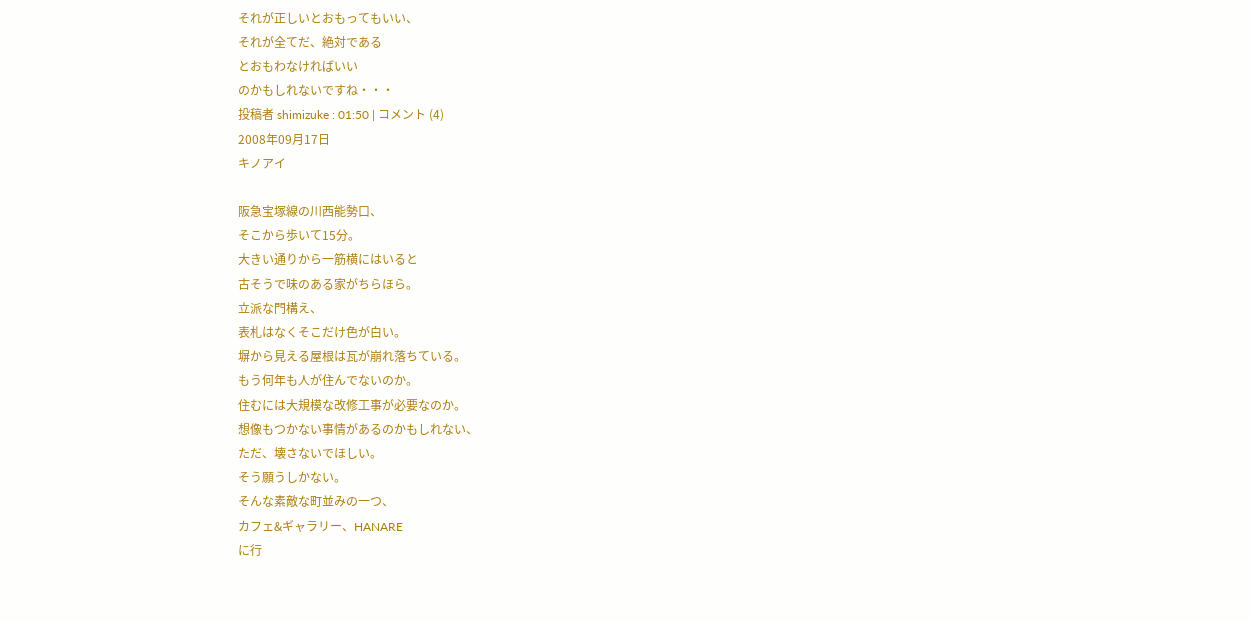それが正しいとおもってもいい、
それが全てだ、絶対である
とおもわなければいい
のかもしれないですね・・・
投稿者 shimizuke : 01:50 | コメント (4)
2008年09月17日
キノアイ

阪急宝塚線の川西能勢口、
そこから歩いて15分。
大きい通りから一筋横にはいると
古そうで味のある家がちらほら。
立派な門構え、
表札はなくそこだけ色が白い。
塀から見える屋根は瓦が崩れ落ちている。
もう何年も人が住んでないのか。
住むには大規模な改修工事が必要なのか。
想像もつかない事情があるのかもしれない、
ただ、壊さないでほしい。
そう願うしかない。
そんな素敵な町並みの一つ、
カフェ&ギャラリー、HANARE
に行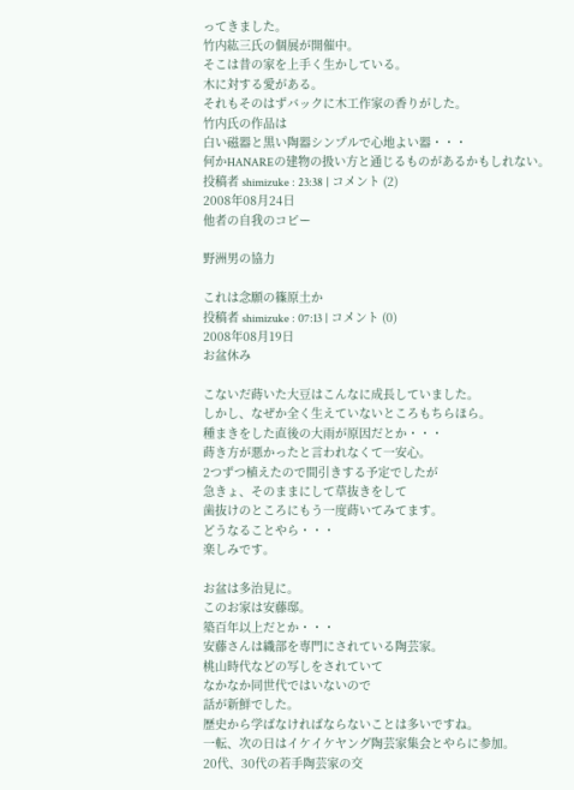ってきました。
竹内紘三氏の個展が開催中。
そこは昔の家を上手く生かしている。
木に対する愛がある。
それもそのはずバックに木工作家の香りがした。
竹内氏の作品は
白い磁器と黒い陶器シンプルで心地よい器・・・
何かHANAREの建物の扱い方と通じるものがあるかもしれない。
投稿者 shimizuke : 23:38 | コメント (2)
2008年08月24日
他者の自我のコピー

野洲男の協力

これは念願の篠原土か
投稿者 shimizuke : 07:13 | コメント (0)
2008年08月19日
お盆休み

こないだ蒔いた大豆はこんなに成長していました。
しかし、なぜか全く生えていないところもちらほら。
種まきをした直後の大雨が原因だとか・・・
蒔き方が悪かったと言われなくて一安心。
2つずつ植えたので間引きする予定でしたが
急きょ、そのままにして草抜きをして
歯抜けのところにもう一度蒔いてみてます。
どうなることやら・・・
楽しみです。

お盆は多治見に。
このお家は安藤邸。
築百年以上だとか・・・
安藤さんは織部を専門にされている陶芸家。
桃山時代などの写しをされていて
なかなか同世代ではいないので
話が新鮮でした。
歴史から学ばなければならないことは多いですね。
一転、次の日はイケイケヤング陶芸家集会とやらに参加。
20代、30代の若手陶芸家の交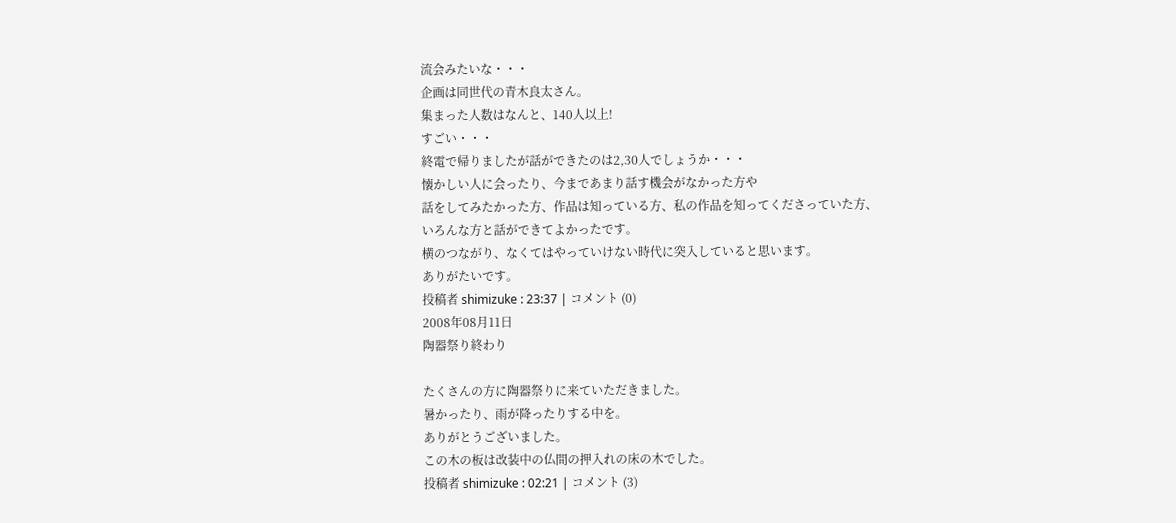流会みたいな・・・
企画は同世代の青木良太さん。
集まった人数はなんと、140人以上!
すごい・・・
終電で帰りましたが話ができたのは2,30人でしょうか・・・
懐かしい人に会ったり、今まであまり話す機会がなかった方や
話をしてみたかった方、作品は知っている方、私の作品を知ってくださっていた方、
いろんな方と話ができてよかったです。
横のつながり、なくてはやっていけない時代に突入していると思います。
ありがたいです。
投稿者 shimizuke : 23:37 | コメント (0)
2008年08月11日
陶器祭り終わり

たくさんの方に陶器祭りに来ていただきました。
暑かったり、雨が降ったりする中を。
ありがとうございました。
この木の板は改装中の仏間の押入れの床の木でした。
投稿者 shimizuke : 02:21 | コメント (3)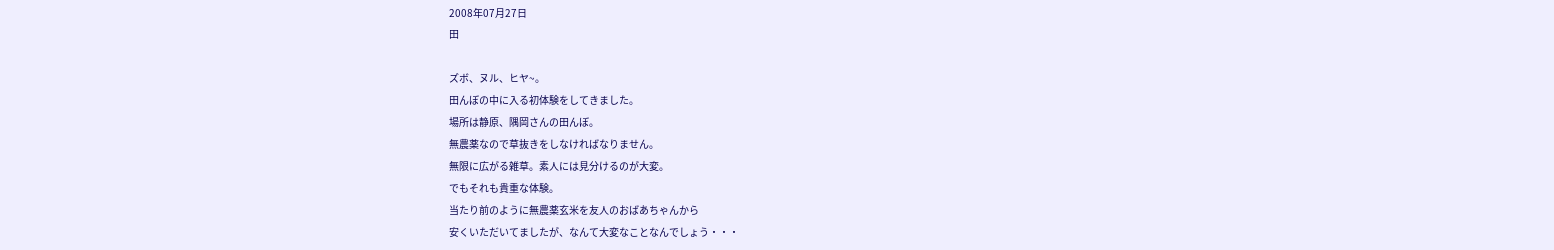2008年07月27日
田

ズボ、ヌル、ヒヤ~。
田んぼの中に入る初体験をしてきました。
場所は静原、隅岡さんの田んぼ。
無農薬なので草抜きをしなければなりません。
無限に広がる雑草。素人には見分けるのが大変。
でもそれも貴重な体験。
当たり前のように無農薬玄米を友人のおばあちゃんから
安くいただいてましたが、なんて大変なことなんでしょう・・・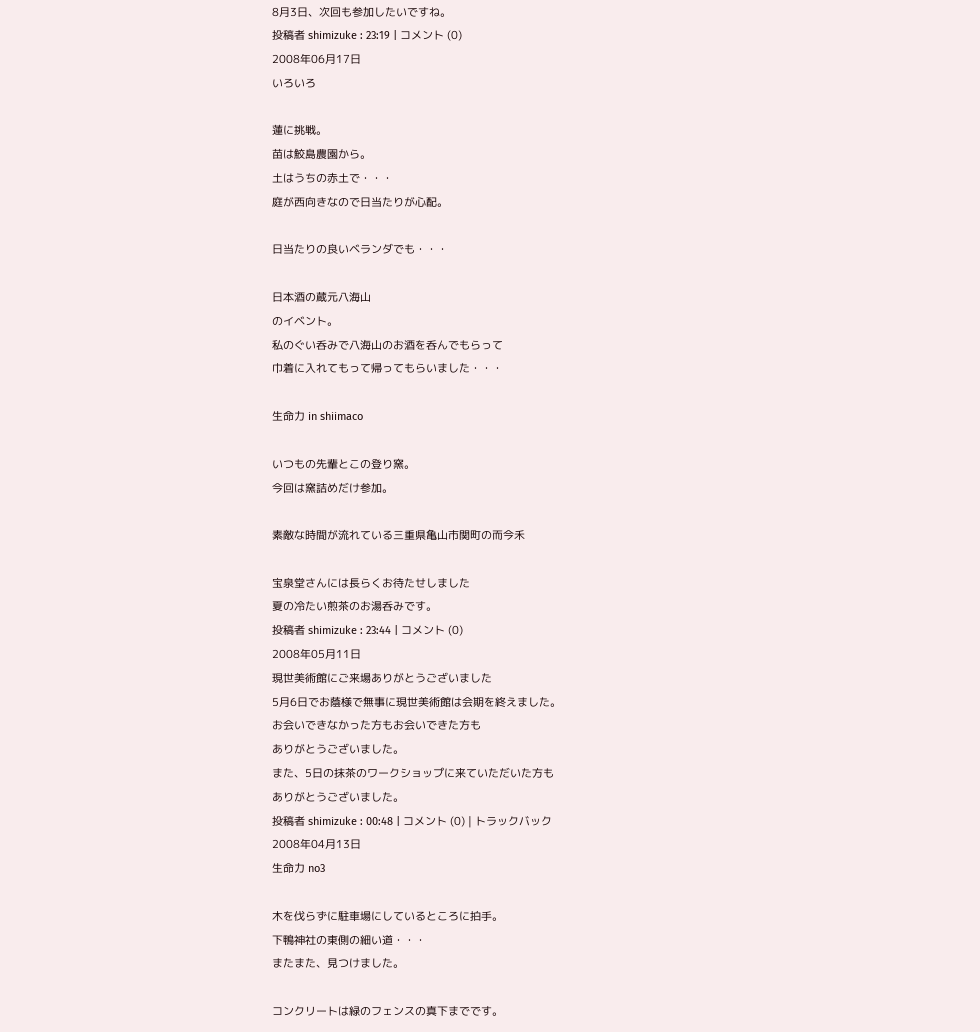8月3日、次回も参加したいですね。
投稿者 shimizuke : 23:19 | コメント (0)
2008年06月17日
いろいろ

蓮に挑戦。
苗は鮫島農園から。
土はうちの赤土で・・・
庭が西向きなので日当たりが心配。

日当たりの良いベランダでも・・・

日本酒の蔵元八海山
のイベント。
私のぐい呑みで八海山のお酒を呑んでもらって
巾着に入れてもって帰ってもらいました・・・

生命力 in shiimaco

いつもの先輩とこの登り窯。
今回は窯詰めだけ参加。

素敵な時間が流れている三重県亀山市関町の而今禾

宝泉堂さんには長らくお待たせしました
夏の冷たい煎茶のお湯呑みです。
投稿者 shimizuke : 23:44 | コメント (0)
2008年05月11日
現世美術館にご来場ありがとうございました
5月6日でお蔭様で無事に現世美術館は会期を終えました。
お会いできなかった方もお会いできた方も
ありがとうございました。
また、5日の抹茶のワークショップに来ていただいた方も
ありがとうございました。
投稿者 shimizuke : 00:48 | コメント (0) | トラックバック
2008年04月13日
生命力 no3

木を伐らずに駐車場にしているところに拍手。
下鴨神社の東側の細い道・・・
またまた、見つけました。

コンクリートは緑のフェンスの真下までです。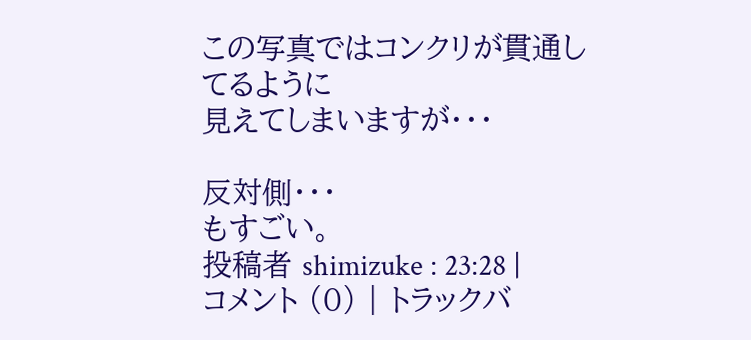この写真ではコンクリが貫通してるように
見えてしまいますが・・・

反対側・・・
もすごい。
投稿者 shimizuke : 23:28 | コメント (0) | トラックバ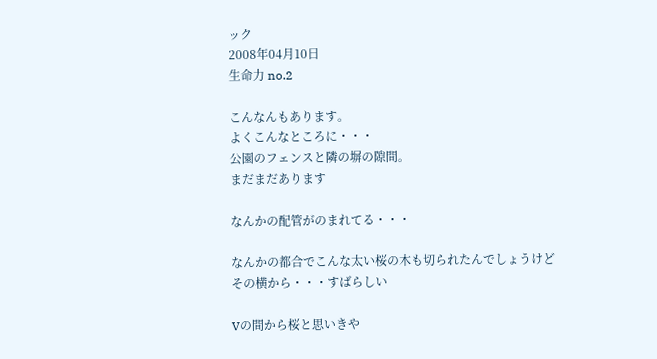ック
2008年04月10日
生命力 no.2

こんなんもあります。
よくこんなところに・・・
公園のフェンスと隣の塀の隙間。
まだまだあります

なんかの配管がのまれてる・・・

なんかの都合でこんな太い桜の木も切られたんでしょうけど
その横から・・・すばらしい

Vの間から桜と思いきや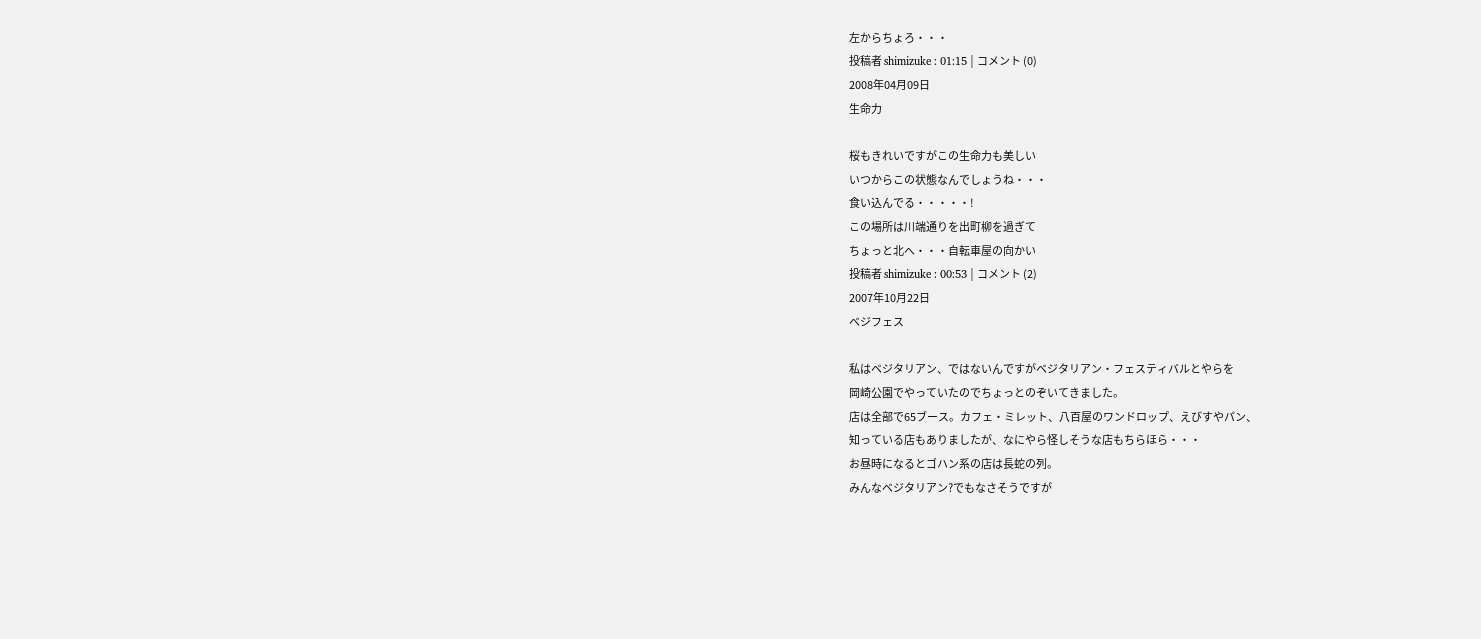左からちょろ・・・
投稿者 shimizuke : 01:15 | コメント (0)
2008年04月09日
生命力

桜もきれいですがこの生命力も美しい
いつからこの状態なんでしょうね・・・
食い込んでる・・・・・!
この場所は川端通りを出町柳を過ぎて
ちょっと北へ・・・自転車屋の向かい
投稿者 shimizuke : 00:53 | コメント (2)
2007年10月22日
ベジフェス

私はベジタリアン、ではないんですがベジタリアン・フェスティバルとやらを
岡崎公園でやっていたのでちょっとのぞいてきました。
店は全部で65ブース。カフェ・ミレット、八百屋のワンドロップ、えびすやパン、
知っている店もありましたが、なにやら怪しそうな店もちらほら・・・
お昼時になるとゴハン系の店は長蛇の列。
みんなベジタリアン?でもなさそうですが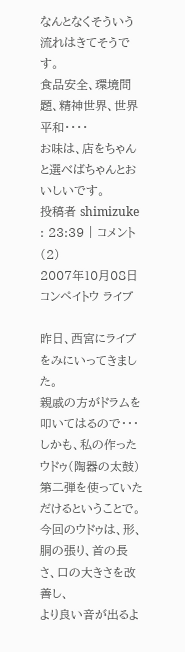なんとなくそういう流れはきてそうです。
食品安全、環境問題、精神世界、世界平和・・・・
お味は、店をちゃんと選べばちゃんとおいしいです。
投稿者 shimizuke : 23:39 | コメント (2)
2007年10月08日
コンペイトウ ライブ

昨日、西宮にライブをみにいってきました。
親戚の方がドラムを叩いてはるので・・・
しかも、私の作ったウドゥ(陶器の太鼓)第二弾を使っていただけるということで。
今回のウドゥは、形、胴の張り、首の長さ、口の大きさを改善し、
より良い音が出るよ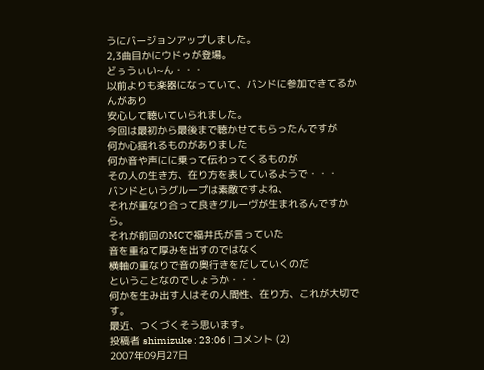うにバージョンアップしました。
2,3曲目かにウドゥが登場。
どぅうぃい~ん・・・
以前よりも楽器になっていて、バンドに参加できてるかんがあり
安心して聴いていられました。
今回は最初から最後まで聴かせてもらったんですが
何か心揺れるものがありました
何か音や声にに乗って伝わってくるものが
その人の生き方、在り方を表しているようで・・・
バンドというグループは素敵ですよね、
それが重なり合って良きグルーヴが生まれるんですから。
それが前回のMCで福井氏が言っていた
音を重ねて厚みを出すのではなく
横軸の重なりで音の奥行きをだしていくのだ
ということなのでしょうか・・・
何かを生み出す人はその人間性、在り方、これが大切です。
最近、つくづくそう思います。
投稿者 shimizuke : 23:06 | コメント (2)
2007年09月27日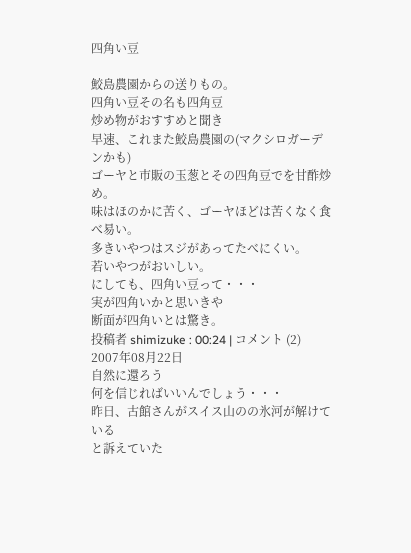四角い豆

鮫島農園からの送りもの。
四角い豆その名も四角豆
炒め物がおすすめと聞き
早速、これまた鮫島農園の(マクシロガーデンかも)
ゴーヤと市販の玉葱とその四角豆でを甘酢炒め。
味はほのかに苦く、ゴーヤほどは苦くなく食べ易い。
多きいやつはスジがあってたべにくい。
若いやつがおいしい。
にしても、四角い豆って・・・
実が四角いかと思いきや
断面が四角いとは驚き。
投稿者 shimizuke : 00:24 | コメント (2)
2007年08月22日
自然に還ろう
何を信じればいいんでしょう・・・
昨日、古館さんがスイス山のの氷河が解けている
と訴えていた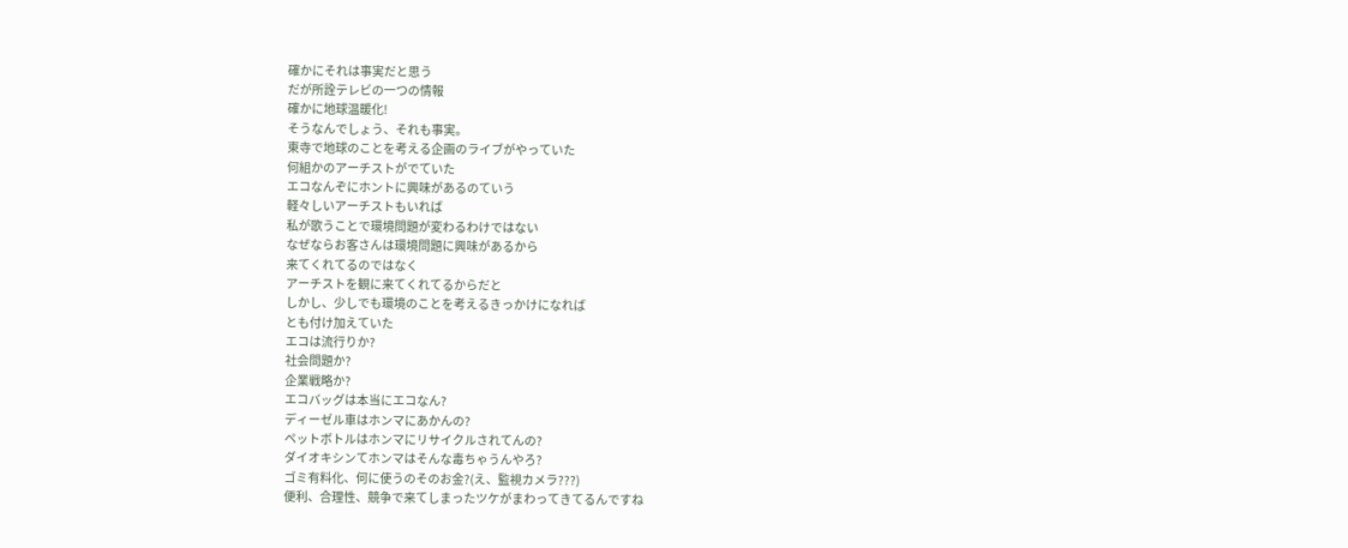確かにそれは事実だと思う
だが所詮テレビの一つの情報
確かに地球温暖化!
そうなんでしょう、それも事実。
東寺で地球のことを考える企画のライブがやっていた
何組かのアーチストがでていた
エコなんぞにホントに興味があるのていう
軽々しいアーチストもいれば
私が歌うことで環境問題が変わるわけではない
なぜならお客さんは環境問題に興味があるから
来てくれてるのではなく
アーチストを観に来てくれてるからだと
しかし、少しでも環境のことを考えるきっかけになれば
とも付け加えていた
エコは流行りか?
社会問題か?
企業戦略か?
エコバッグは本当にエコなん?
ディーゼル車はホンマにあかんの?
ペットボトルはホンマにリサイクルされてんの?
ダイオキシンてホンマはそんな毒ちゃうんやろ?
ゴミ有料化、何に使うのそのお金?(え、監視カメラ???)
便利、合理性、競争で来てしまったツケがまわってきてるんですね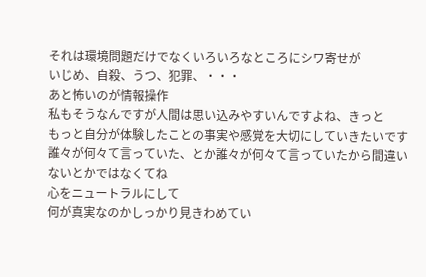それは環境問題だけでなくいろいろなところにシワ寄せが
いじめ、自殺、うつ、犯罪、・・・
あと怖いのが情報操作
私もそうなんですが人間は思い込みやすいんですよね、きっと
もっと自分が体験したことの事実や感覚を大切にしていきたいです
誰々が何々て言っていた、とか誰々が何々て言っていたから間違いないとかではなくてね
心をニュートラルにして
何が真実なのかしっかり見きわめてい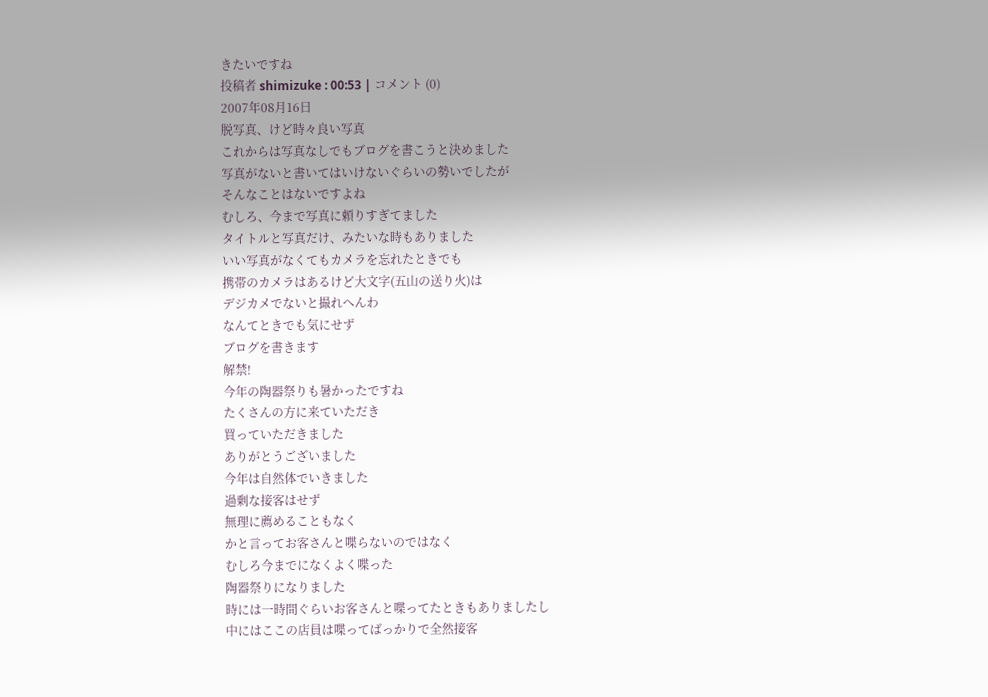きたいですね
投稿者 shimizuke : 00:53 | コメント (0)
2007年08月16日
脱写真、けど時々良い写真
これからは写真なしでもブログを書こうと決めました
写真がないと書いてはいけないぐらいの勢いでしたが
そんなことはないですよね
むしろ、今まで写真に頼りすぎてました
タイトルと写真だけ、みたいな時もありました
いい写真がなくてもカメラを忘れたときでも
携帯のカメラはあるけど大文字(五山の送り火)は
デジカメでないと撮れへんわ
なんてときでも気にせず
ブログを書きます
解禁!
今年の陶器祭りも暑かったですね
たくさんの方に来ていただき
買っていただきました
ありがとうございました
今年は自然体でいきました
過剰な接客はせず
無理に薦めることもなく
かと言ってお客さんと喋らないのではなく
むしろ今までになくよく喋った
陶器祭りになりました
時には一時間ぐらいお客さんと喋ってたときもありましたし
中にはここの店員は喋ってばっかりで全然接客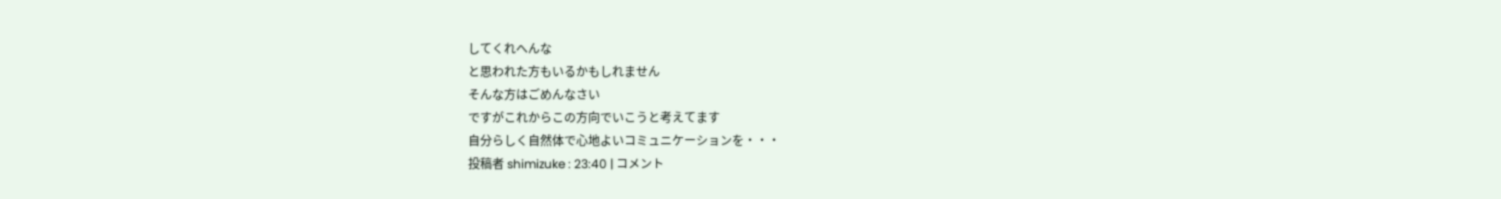してくれへんな
と思われた方もいるかもしれません
そんな方はごめんなさい
ですがこれからこの方向でいこうと考えてます
自分らしく自然体で心地よいコミュニケーションを・・・
投稿者 shimizuke : 23:40 | コメント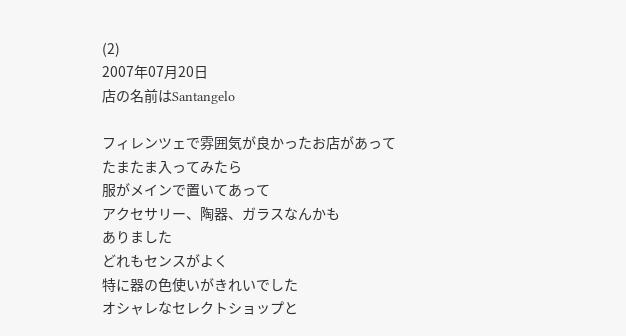(2)
2007年07月20日
店の名前はSantangelo

フィレンツェで雰囲気が良かったお店があって
たまたま入ってみたら
服がメインで置いてあって
アクセサリー、陶器、ガラスなんかも
ありました
どれもセンスがよく
特に器の色使いがきれいでした
オシャレなセレクトショップと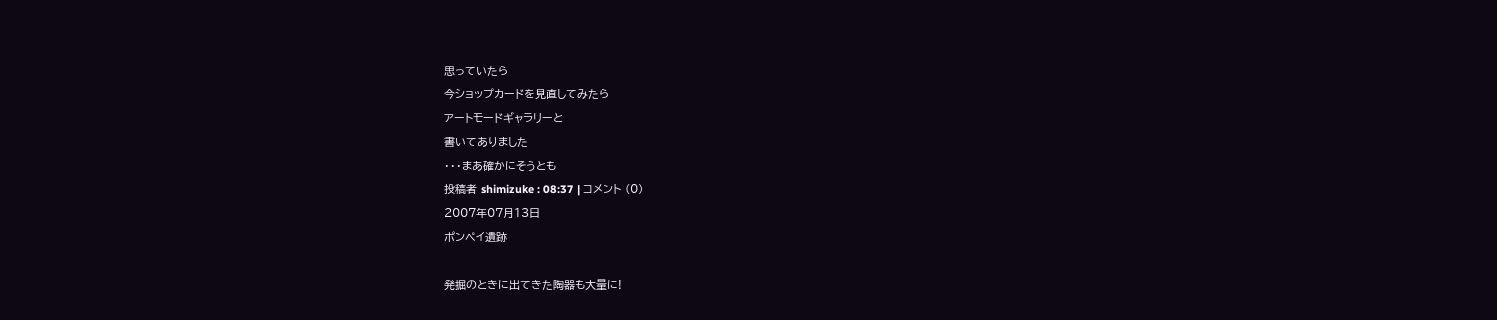思っていたら
今ショップカードを見直してみたら
アートモードギャラリーと
書いてありました
・・・まあ確かにそうとも
投稿者 shimizuke : 08:37 | コメント (0)
2007年07月13日
ポンペイ遺跡

発掘のときに出てきた陶器も大量に!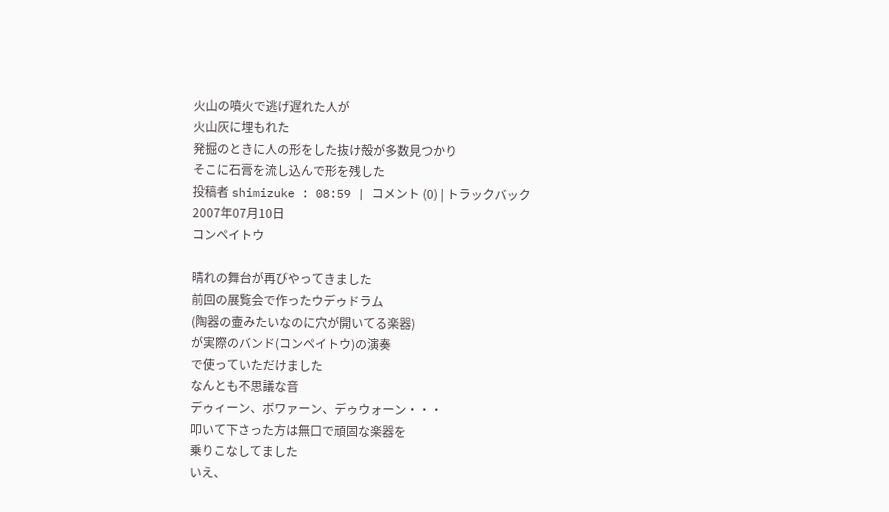火山の噴火で逃げ遅れた人が
火山灰に埋もれた
発掘のときに人の形をした抜け殻が多数見つかり
そこに石膏を流し込んで形を残した
投稿者 shimizuke : 08:59 | コメント (0) | トラックバック
2007年07月10日
コンペイトウ

晴れの舞台が再びやってきました
前回の展覧会で作ったウデゥドラム
(陶器の壷みたいなのに穴が開いてる楽器)
が実際のバンド(コンペイトウ)の演奏
で使っていただけました
なんとも不思議な音
デゥィーン、ボワァーン、デゥウォーン・・・
叩いて下さった方は無口で頑固な楽器を
乗りこなしてました
いえ、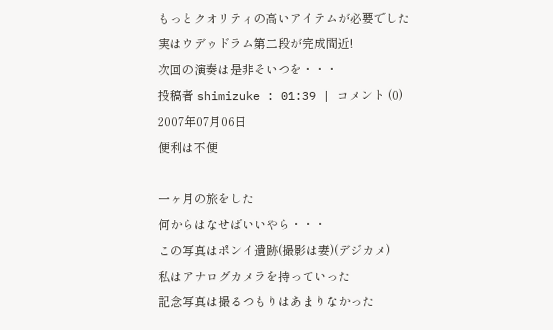もっとクオリティの高いアイテムが必要でした
実はウデゥドラム第二段が完成間近!
次回の演奏は是非そいつを・・・
投稿者 shimizuke : 01:39 | コメント (0)
2007年07月06日
便利は不便

一ヶ月の旅をした
何からはなせばいいやら・・・
この写真はポンイ遺跡(撮影は妻)(デジカメ)
私はアナログカメラを持っていった
記念写真は撮るつもりはあまりなかった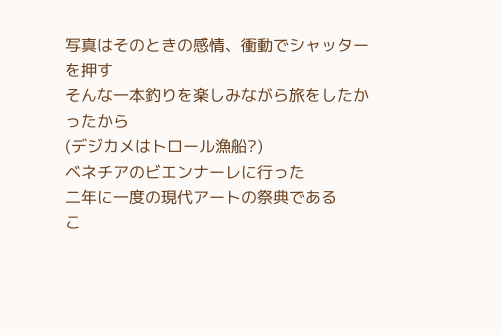写真はそのときの感情、衝動でシャッターを押す
そんな一本釣りを楽しみながら旅をしたかったから
(デジカメはトロール漁船?)
ベネチアのビエンナーレに行った
二年に一度の現代アートの祭典である
こ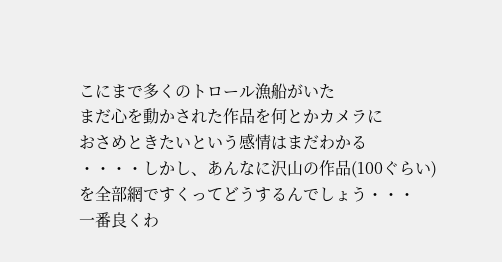こにまで多くのトロール漁船がいた
まだ心を動かされた作品を何とかカメラに
おさめときたいという感情はまだわかる
・・・・しかし、あんなに沢山の作品(100ぐらい)
を全部網ですくってどうするんでしょう・・・
一番良くわ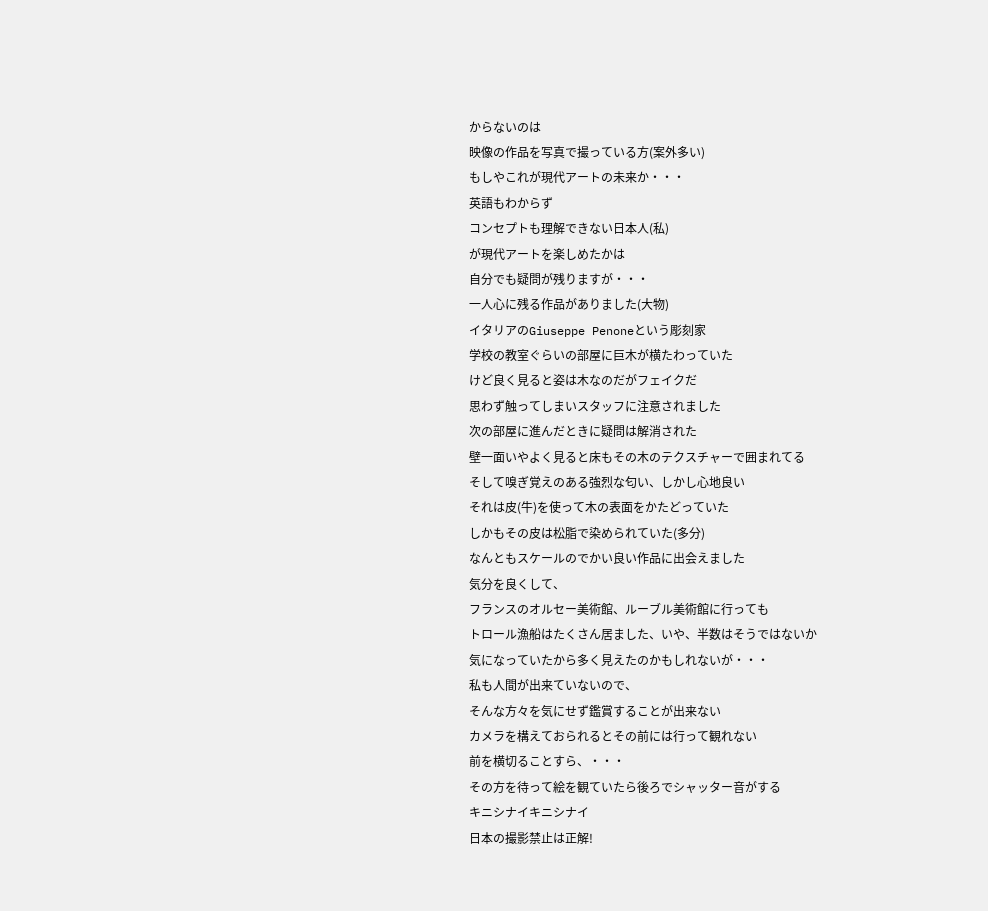からないのは
映像の作品を写真で撮っている方(案外多い)
もしやこれが現代アートの未来か・・・
英語もわからず
コンセプトも理解できない日本人(私)
が現代アートを楽しめたかは
自分でも疑問が残りますが・・・
一人心に残る作品がありました(大物)
イタリアのGiuseppe Penoneという彫刻家
学校の教室ぐらいの部屋に巨木が横たわっていた
けど良く見ると姿は木なのだがフェイクだ
思わず触ってしまいスタッフに注意されました
次の部屋に進んだときに疑問は解消された
壁一面いやよく見ると床もその木のテクスチャーで囲まれてる
そして嗅ぎ覚えのある強烈な匂い、しかし心地良い
それは皮(牛)を使って木の表面をかたどっていた
しかもその皮は松脂で染められていた(多分)
なんともスケールのでかい良い作品に出会えました
気分を良くして、
フランスのオルセー美術館、ルーブル美術館に行っても
トロール漁船はたくさん居ました、いや、半数はそうではないか
気になっていたから多く見えたのかもしれないが・・・
私も人間が出来ていないので、
そんな方々を気にせず鑑賞することが出来ない
カメラを構えておられるとその前には行って観れない
前を横切ることすら、・・・
その方を待って絵を観ていたら後ろでシャッター音がする
キニシナイキニシナイ
日本の撮影禁止は正解!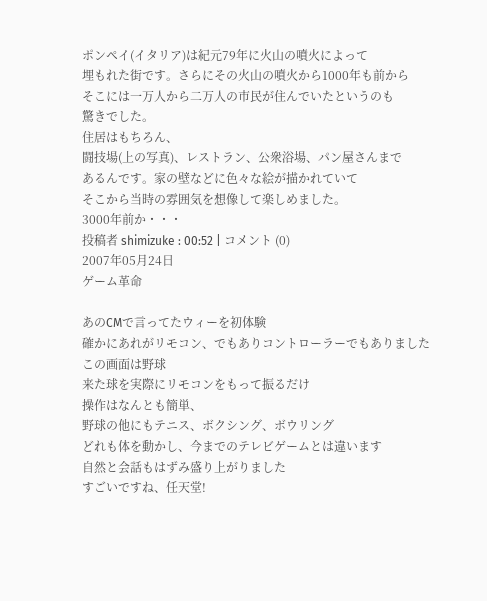ポンペイ(イタリア)は紀元79年に火山の噴火によって
埋もれた街です。さらにその火山の噴火から1000年も前から
そこには一万人から二万人の市民が住んでいたというのも
驚きでした。
住居はもちろん、
闘技場(上の写真)、レストラン、公衆浴場、パン屋さんまで
あるんです。家の壁などに色々な絵が描かれていて
そこから当時の雰囲気を想像して楽しめました。
3000年前か・・・
投稿者 shimizuke : 00:52 | コメント (0)
2007年05月24日
ゲーム革命

あのCMで言ってたウィーを初体験
確かにあれがリモコン、でもありコントローラーでもありました
この画面は野球
来た球を実際にリモコンをもって振るだけ
操作はなんとも簡単、
野球の他にもテニス、ボクシング、ボウリング
どれも体を動かし、今までのテレビゲームとは違います
自然と会話もはずみ盛り上がりました
すごいですね、任天堂!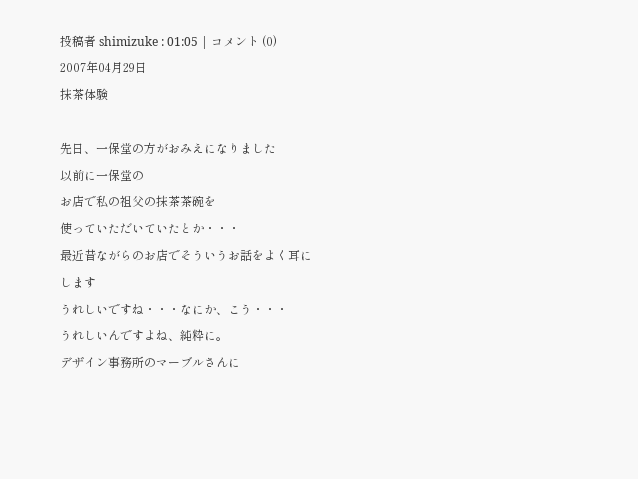投稿者 shimizuke : 01:05 | コメント (0)
2007年04月29日
抹茶体験

先日、一保堂の方がおみえになりました
以前に一保堂の
お店で私の祖父の抹茶茶碗を
使っていただいていたとか・・・
最近昔ながらのお店でそういうお話をよく耳にします
うれしいですね・・・なにか、こう・・・
うれしいんですよね、純粋に。
デザイン事務所のマーブルさんに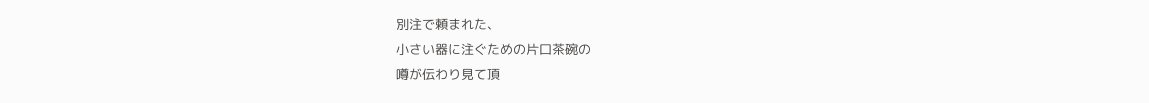別注で頼まれた、
小さい器に注ぐための片口茶碗の
噂が伝わり見て頂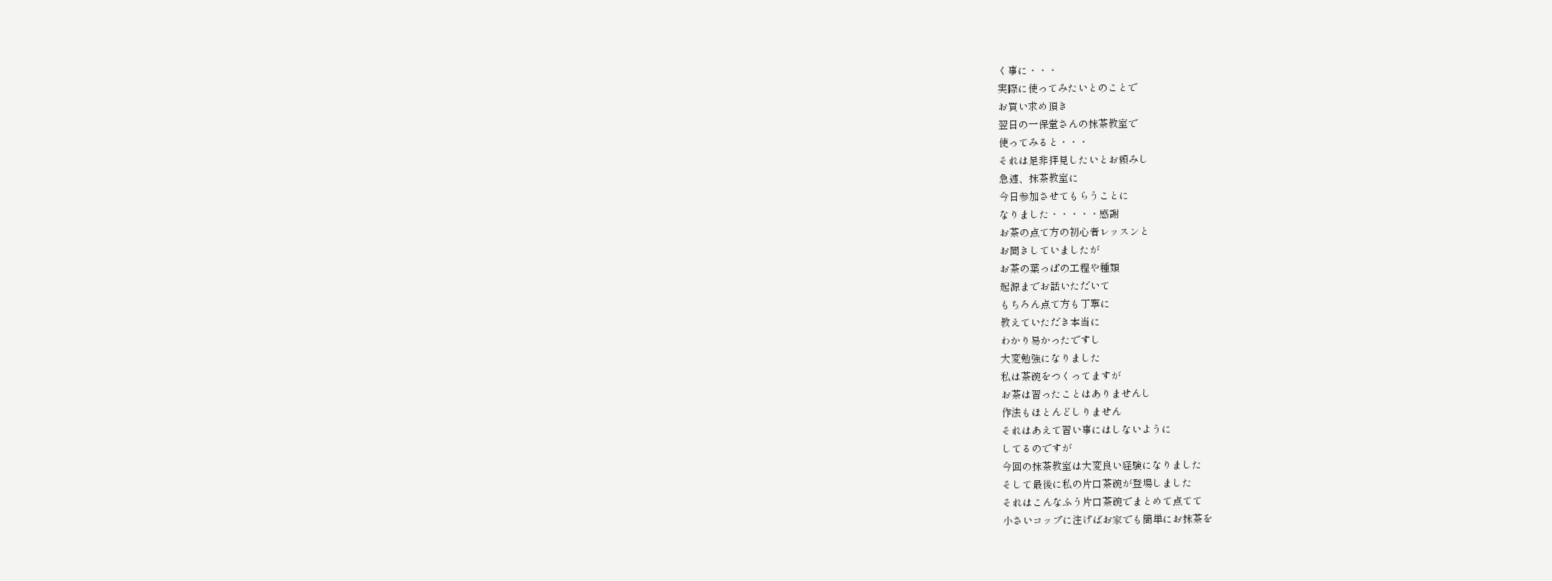く事に・・・
実際に使ってみたいとのことで
お買い求め頂き
翌日の一保堂さんの抹茶教室で
使ってみると・・・
それは是非拝見したいとお頼みし
急遽、抹茶教室に
今日参加させてもらうことに
なりました・・・・・感謝
お茶の点て方の初心者レッスンと
お聞きしていましたが
お茶の葉っぱの工程や種類
起源までお話いただいて
もちろん点て方も丁寧に
教えていただき本当に
わかり易かったですし
大変勉強になりました
私は茶碗をつくってますが
お茶は習ったことはありませんし
作法もほとんどしりません
それはあえて習い事にはしないように
してるのですが
今回の抹茶教室は大変良い経験になりました
そして最後に私の片口茶碗が登場しました
それはこんなふう片口茶碗でまとめて点てて
小さいコップに注げばお家でも簡単にお抹茶を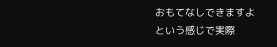おもてなしできますよ
という感じで実際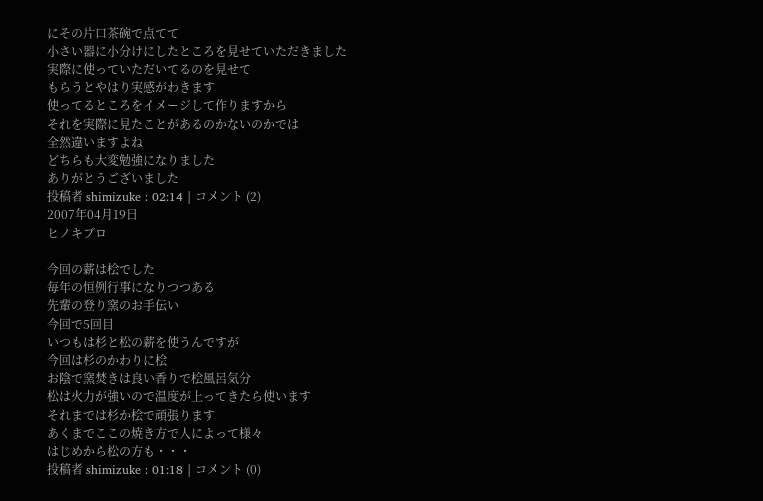にその片口茶碗で点てて
小さい器に小分けにしたところを見せていただきました
実際に使っていただいてるのを見せて
もらうとやはり実感がわきます
使ってるところをイメージして作りますから
それを実際に見たことがあるのかないのかでは
全然違いますよね
どちらも大変勉強になりました
ありがとうございました
投稿者 shimizuke : 02:14 | コメント (2)
2007年04月19日
ヒノキブロ

今回の薪は桧でした
毎年の恒例行事になりつつある
先輩の登り窯のお手伝い
今回で5回目
いつもは杉と松の薪を使うんですが
今回は杉のかわりに桧
お陰で窯焚きは良い香りで桧風呂気分
松は火力が強いので温度が上ってきたら使います
それまでは杉か桧で頑張ります
あくまでここの焼き方で人によって様々
はじめから松の方も・・・
投稿者 shimizuke : 01:18 | コメント (0)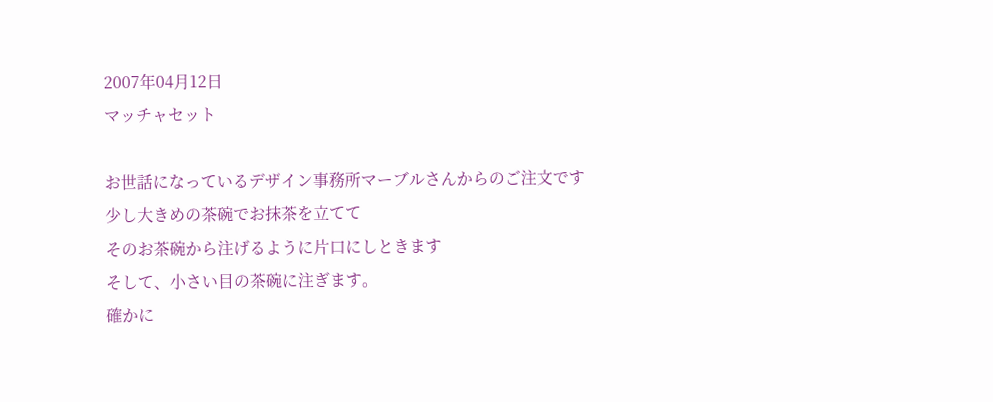2007年04月12日
マッチャセット

お世話になっているデザイン事務所マーブルさんからのご注文です
少し大きめの茶碗でお抹茶を立てて
そのお茶碗から注げるように片口にしときます
そして、小さい目の茶碗に注ぎます。
確かに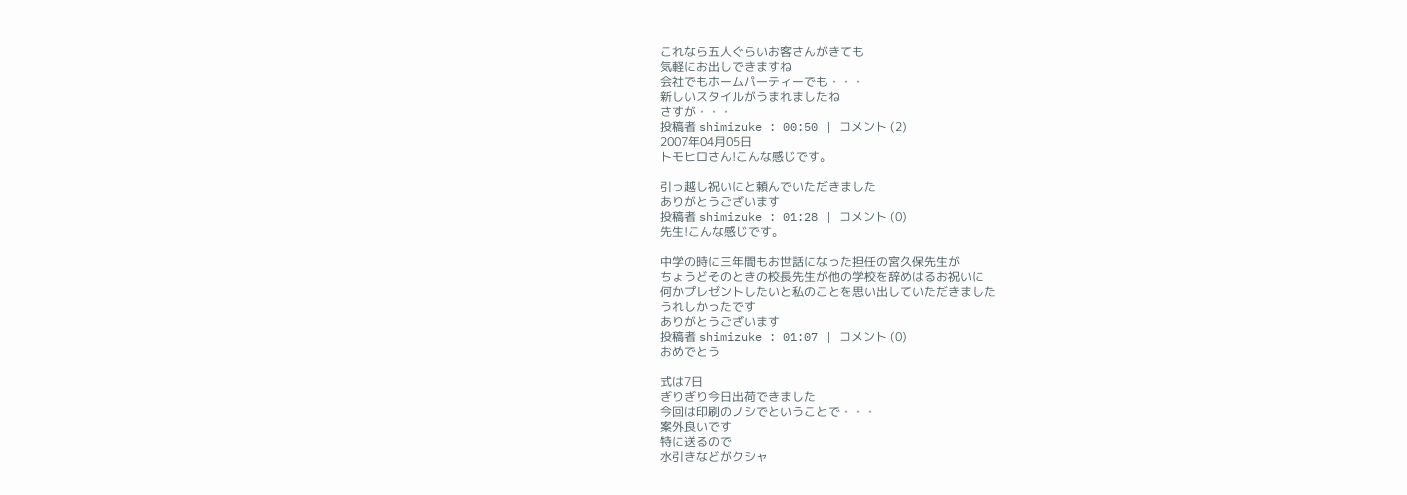これなら五人ぐらいお客さんがきても
気軽にお出しできますね
会社でもホームパーティーでも・・・
新しいスタイルがうまれましたね
さすが・・・
投稿者 shimizuke : 00:50 | コメント (2)
2007年04月05日
トモヒロさん!こんな感じです。

引っ越し祝いにと頼んでいただきました
ありがとうございます
投稿者 shimizuke : 01:28 | コメント (0)
先生!こんな感じです。

中学の時に三年間もお世話になった担任の宮久保先生が
ちょうどそのときの校長先生が他の学校を辞めはるお祝いに
何かプレゼントしたいと私のことを思い出していただきました
うれしかったです
ありがとうございます
投稿者 shimizuke : 01:07 | コメント (0)
おめでとう

式は7日
ぎりぎり今日出荷できました
今回は印刷のノシでということで・・・
案外良いです
特に送るので
水引きなどがクシャ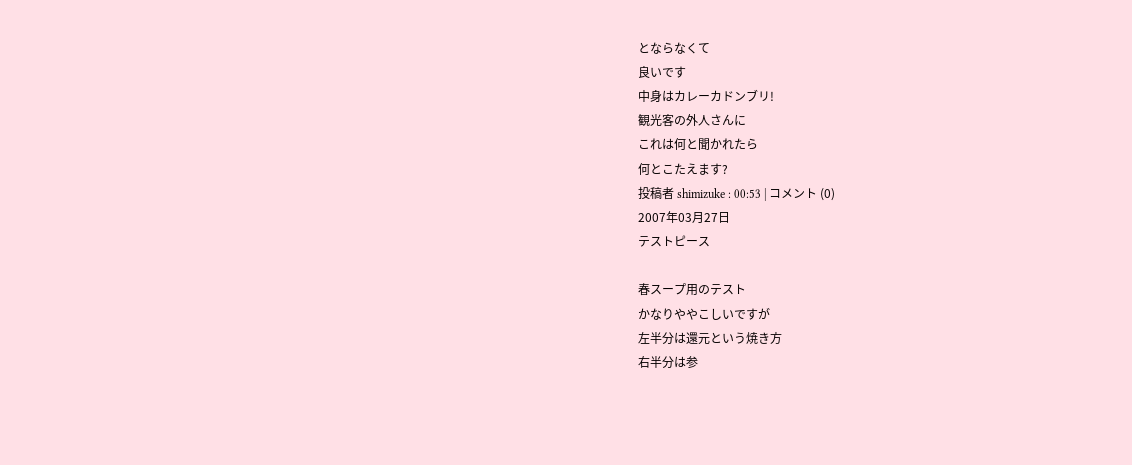とならなくて
良いです
中身はカレーカドンブリ!
観光客の外人さんに
これは何と聞かれたら
何とこたえます?
投稿者 shimizuke : 00:53 | コメント (0)
2007年03月27日
テストピース

春スープ用のテスト
かなりややこしいですが
左半分は還元という焼き方
右半分は参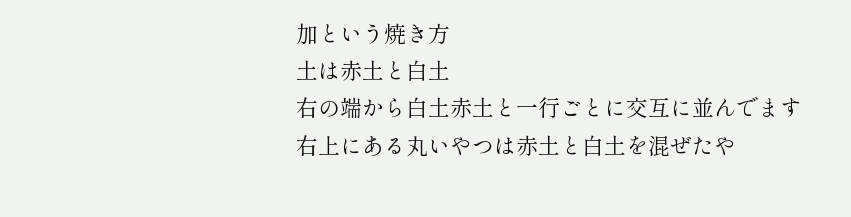加という焼き方
土は赤土と白土
右の端から白土赤土と一行ごとに交互に並んでます
右上にある丸いやつは赤土と白土を混ぜたや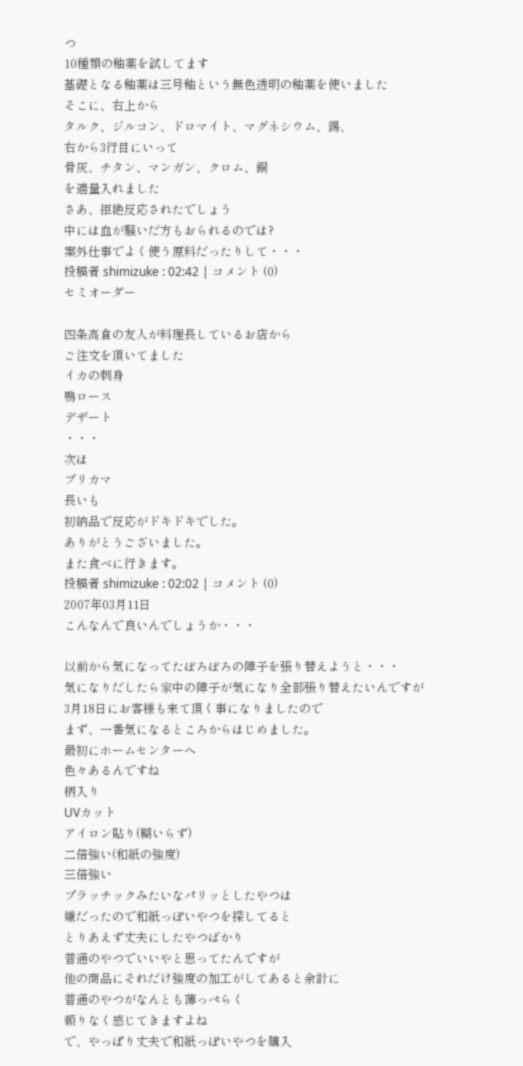つ
10種類の釉薬を試してます
基礎となる釉薬は三号釉という無色透明の釉薬を使いました
そこに、右上から
タルク、ジルコン、ドロマイト、マグネシウム、錫、
右から3行目にいって
骨灰、チタン、マンガン、クロム、銅
を適量入れました
さあ、拒絶反応されたでしょう
中には血が騒いだ方もおられるのでは?
案外仕事でよく使う原料だったりして・・・
投稿者 shimizuke : 02:42 | コメント (0)
セミオーダー

四条高倉の友人が料理長しているお店から
ご注文を頂いてました
イカの刺身
鴨ロース
デザート
・・・
次は
ブリカマ
長いも
初納品で反応がドキドキでした。
ありがとうございました。
また食べに行きます。
投稿者 shimizuke : 02:02 | コメント (0)
2007年03月11日
こんなんで良いんでしょうか・・・

以前から気になってたぼろぼろの障子を張り替えようと・・・
気になりだしたら家中の障子が気になり全部張り替えたいんですが
3月18日にお客様も来て頂く事になりましたので
まず、一番気になるところからはじめました。
最初にホームセンターへ
色々あるんですね
柄入り
UVカット
アイロン貼り(糊いらず)
二倍強い(和紙の強度)
三倍強い
プラッチックみたいなパリッとしたやつは
嫌だったので和紙っぽいやつを探してると
とりあえず丈夫にしたやつばかり
普通のやつでいいやと思ってたんですが
他の商品にそれだけ強度の加工がしてあると余計に
普通のやつがなんとも薄っぺらく
頼りなく感じてきますよね
で、やっぱり丈夫で和紙っぽいやつを購入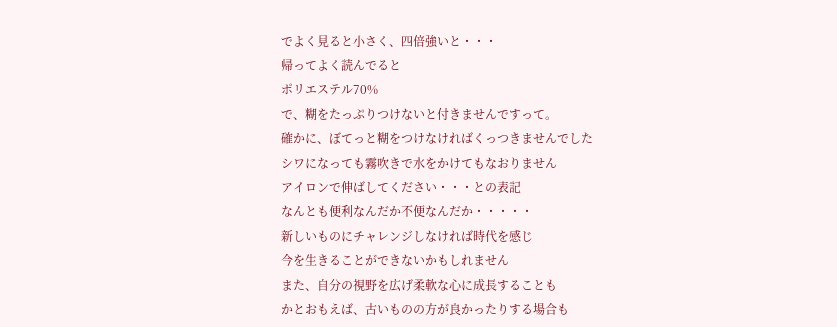でよく見ると小さく、四倍強いと・・・
帰ってよく読んでると
ポリエステル70%
で、糊をたっぷりつけないと付きませんですって。
確かに、ぼてっと糊をつけなければくっつきませんでした
シワになっても霧吹きで水をかけてもなおりません
アイロンで伸ばしてください・・・との表記
なんとも便利なんだか不便なんだか・・・・・
新しいものにチャレンジしなければ時代を感じ
今を生きることができないかもしれません
また、自分の視野を広げ柔軟な心に成長することも
かとおもえば、古いものの方が良かったりする場合も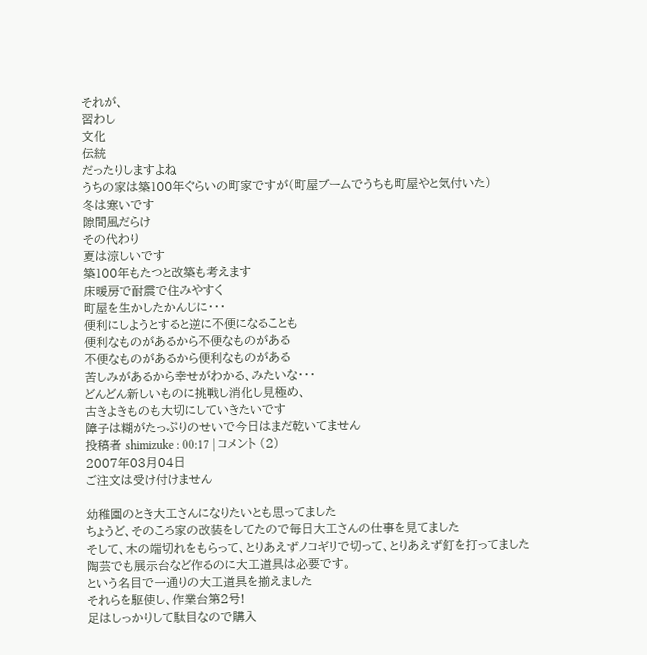それが、
習わし
文化
伝統
だったりしますよね
うちの家は築100年ぐらいの町家ですが(町屋ブームでうちも町屋やと気付いた)
冬は寒いです
隙間風だらけ
その代わり
夏は涼しいです
築100年もたつと改築も考えます
床暖房で耐震で住みやすく
町屋を生かしたかんじに・・・
便利にしようとすると逆に不便になることも
便利なものがあるから不便なものがある
不便なものがあるから便利なものがある
苦しみがあるから幸せがわかる、みたいな・・・
どんどん新しいものに挑戦し消化し見極め、
古きよきものも大切にしていきたいです
障子は糊がたっぷりのせいで今日はまだ乾いてません
投稿者 shimizuke : 00:17 | コメント (2)
2007年03月04日
ご注文は受け付けません

幼稚園のとき大工さんになりたいとも思ってました
ちょうど、そのころ家の改装をしてたので毎日大工さんの仕事を見てました
そして、木の端切れをもらって、とりあえずノコギリで切って、とりあえず釘を打ってました
陶芸でも展示台など作るのに大工道具は必要です。
という名目で一通りの大工道具を揃えました
それらを駆使し、作業台第2号!
足はしっかりして駄目なので購入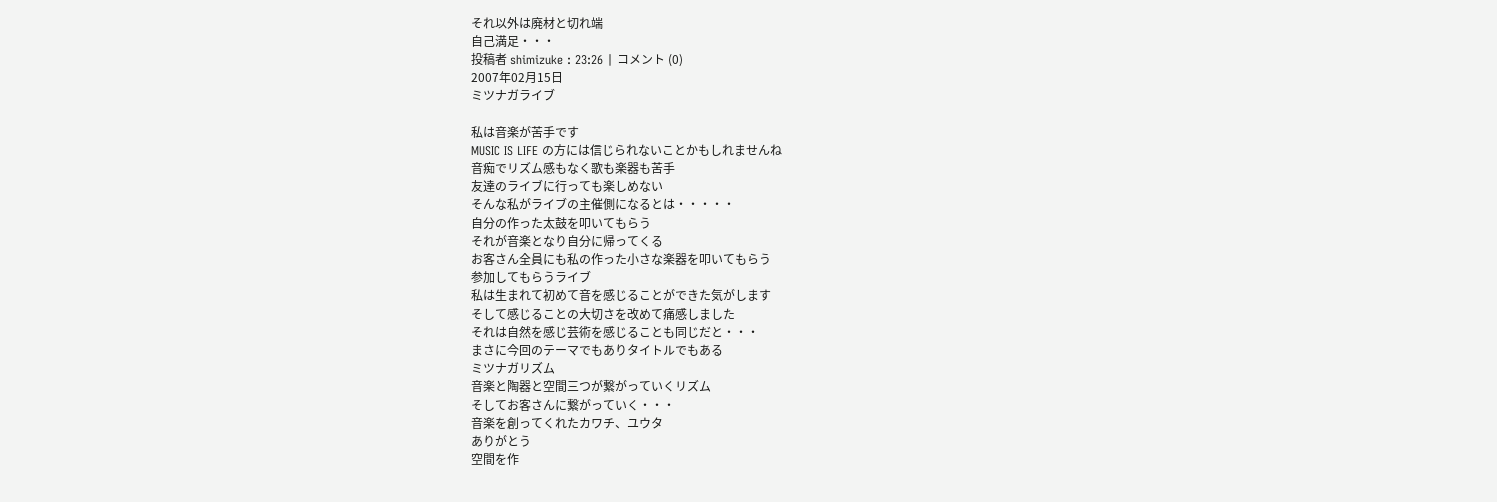それ以外は廃材と切れ端
自己満足・・・
投稿者 shimizuke : 23:26 | コメント (0)
2007年02月15日
ミツナガライブ

私は音楽が苦手です
MUSIC IS LIFE の方には信じられないことかもしれませんね
音痴でリズム感もなく歌も楽器も苦手
友達のライブに行っても楽しめない
そんな私がライブの主催側になるとは・・・・・
自分の作った太鼓を叩いてもらう
それが音楽となり自分に帰ってくる
お客さん全員にも私の作った小さな楽器を叩いてもらう
参加してもらうライブ
私は生まれて初めて音を感じることができた気がします
そして感じることの大切さを改めて痛感しました
それは自然を感じ芸術を感じることも同じだと・・・
まさに今回のテーマでもありタイトルでもある
ミツナガリズム
音楽と陶器と空間三つが繋がっていくリズム
そしてお客さんに繋がっていく・・・
音楽を創ってくれたカワチ、ユウタ
ありがとう
空間を作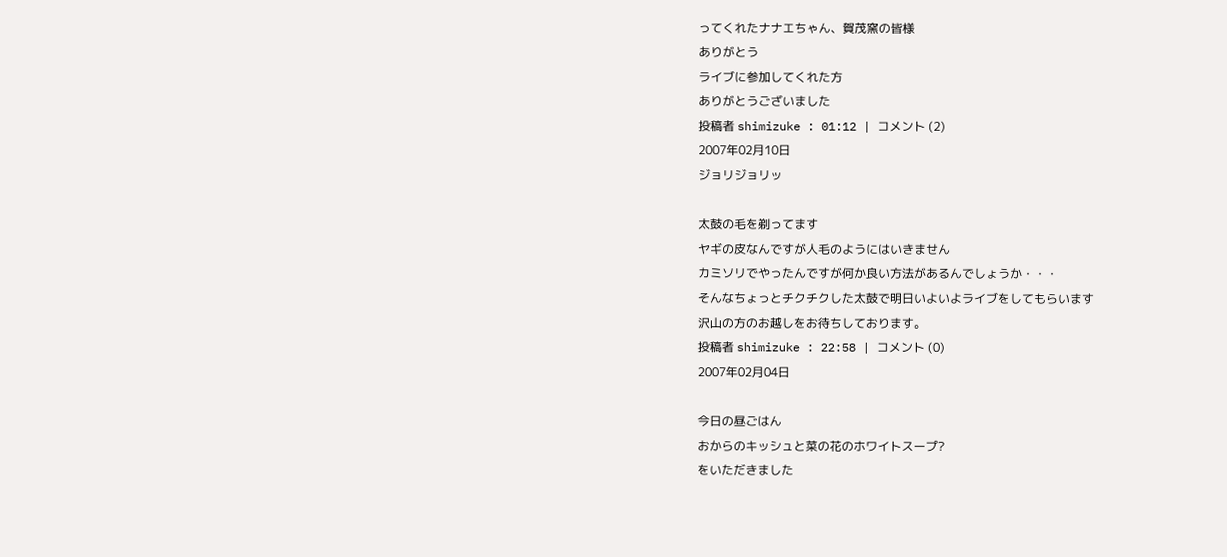ってくれたナナエちゃん、賀茂窯の皆様
ありがとう
ライブに参加してくれた方
ありがとうございました
投稿者 shimizuke : 01:12 | コメント (2)
2007年02月10日
ジョリジョリッ

太鼓の毛を剃ってます
ヤギの皮なんですが人毛のようにはいきません
カミソリでやったんですが何か良い方法があるんでしょうか・・・
そんなちょっとチクチクした太鼓で明日いよいよライブをしてもらいます
沢山の方のお越しをお待ちしております。
投稿者 shimizuke : 22:58 | コメント (0)
2007年02月04日

今日の昼ごはん
おからのキッシュと菜の花のホワイトスープ?
をいただきました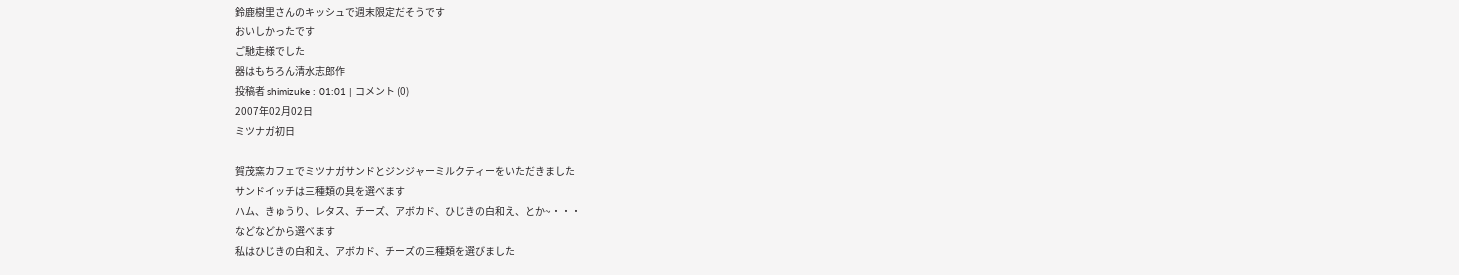鈴鹿樹里さんのキッシュで週末限定だそうです
おいしかったです
ご馳走様でした
器はもちろん清水志郎作
投稿者 shimizuke : 01:01 | コメント (0)
2007年02月02日
ミツナガ初日

賀茂窯カフェでミツナガサンドとジンジャーミルクティーをいただきました
サンドイッチは三種類の具を選べます
ハム、きゅうり、レタス、チーズ、アボカド、ひじきの白和え、とか~・・・
などなどから選べます
私はひじきの白和え、アボカド、チーズの三種類を選びました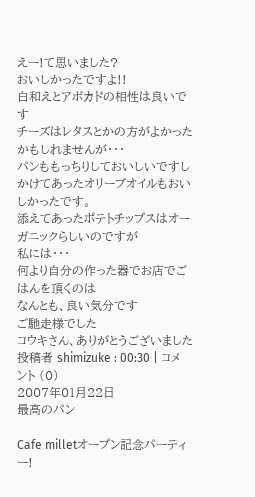えー!て思いました?
おいしかったですよ!!
白和えとアボカドの相性は良いです
チーズはレタスとかの方がよかったかもしれませんが・・・
パンももっちりしておいしいですし
かけてあったオリーブオイルもおいしかったです。
添えてあったポテトチップスはオーガニックらしいのですが
私には・・・
何より自分の作った器でお店でごはんを頂くのは
なんとも、良い気分です
ご馳走様でした
コウキさん、ありがとうございました
投稿者 shimizuke : 00:30 | コメント (0)
2007年01月22日
最高のパン

Cafe milletオープン記念パーティー!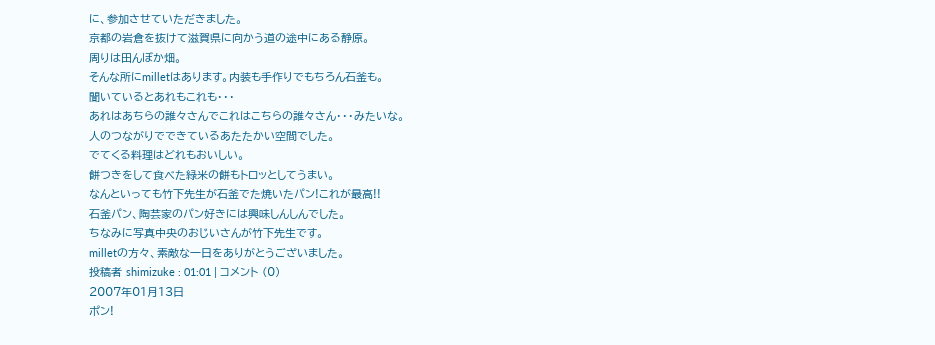に、参加させていただきました。
京都の岩倉を抜けて滋賀県に向かう道の途中にある静原。
周りは田んぼか畑。
そんな所にmilletはあります。内装も手作りでもちろん石釜も。
聞いているとあれもこれも・・・
あれはあちらの誰々さんでこれはこちらの誰々さん・・・みたいな。
人のつながりでできているあたたかい空間でした。
でてくる料理はどれもおいしい。
餅つきをして食べた緑米の餅もトロッとしてうまい。
なんといっても竹下先生が石釜でた焼いたパン!これが最高!!
石釜パン、陶芸家のパン好きには興味しんしんでした。
ちなみに写真中央のおじいさんが竹下先生です。
milletの方々、素敵な一日をありがとうございました。
投稿者 shimizuke : 01:01 | コメント (0)
2007年01月13日
ポン!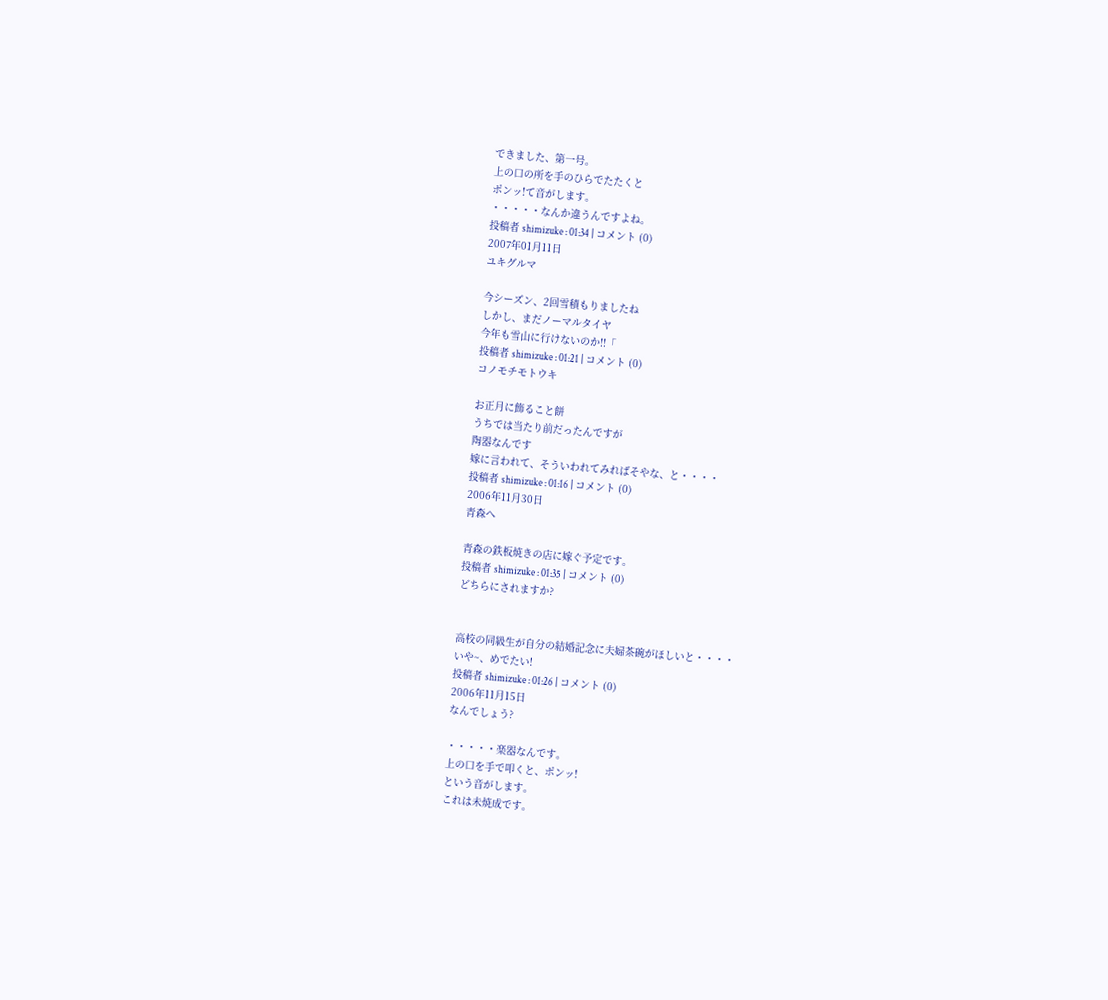できました、第一号。
上の口の所を手のひらでたたくと
ポンッ!て音がします。
・・・・・なんか違うんですよね。
投稿者 shimizuke : 01:34 | コメント (0)
2007年01月11日
ユキグルマ

今シーズン、2回雪積もりましたね
しかし、まだノーマルタイヤ
今年も雪山に行けないのか!!「
投稿者 shimizuke : 01:21 | コメント (0)
コノモチモトウキ

お正月に飾ること餅
うちでは当たり前だったんですが
陶器なんです
嫁に言われて、そういわれてみればそやな、と・・・・
投稿者 shimizuke : 01:16 | コメント (0)
2006年11月30日
青森へ

青森の鉄板焼きの店に嫁ぐ予定です。
投稿者 shimizuke : 01:35 | コメント (0)
どちらにされますか?


高校の同級生が自分の結婚記念に夫婦茶碗がほしいと・・・・
いや~、めでたい!
投稿者 shimizuke : 01:26 | コメント (0)
2006年11月15日
なんでしょう?

・・・・・楽器なんです。
上の口を手で叩くと、ポンッ!
という音がします。
これは未焼成です。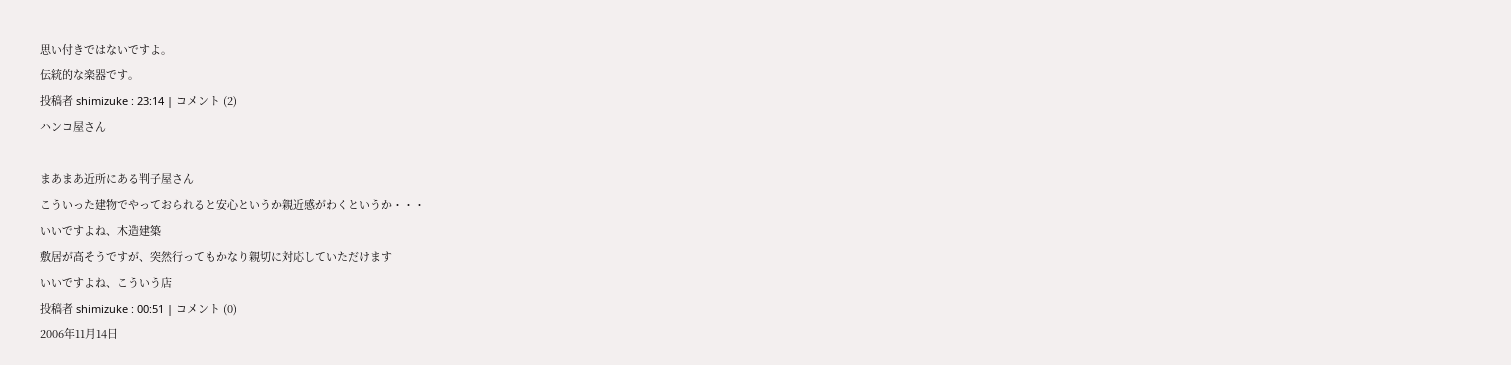思い付きではないですよ。
伝統的な楽器です。
投稿者 shimizuke : 23:14 | コメント (2)
ハンコ屋さん

まあまあ近所にある判子屋さん
こういった建物でやっておられると安心というか親近感がわくというか・・・
いいですよね、木造建築
敷居が高そうですが、突然行ってもかなり親切に対応していただけます
いいですよね、こういう店
投稿者 shimizuke : 00:51 | コメント (0)
2006年11月14日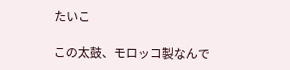たいこ

この太鼓、モロッコ製なんで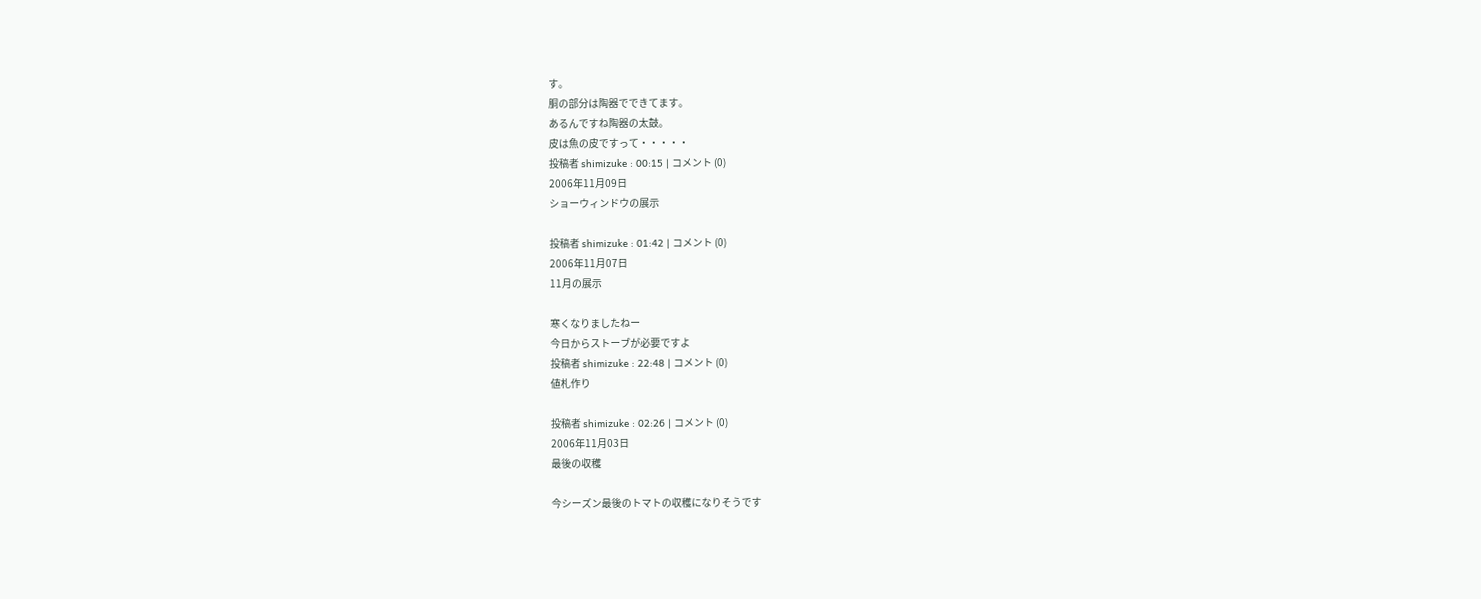す。
胴の部分は陶器でできてます。
あるんですね陶器の太鼓。
皮は魚の皮ですって・・・・・
投稿者 shimizuke : 00:15 | コメント (0)
2006年11月09日
ショーウィンドウの展示

投稿者 shimizuke : 01:42 | コメント (0)
2006年11月07日
11月の展示

寒くなりましたねー
今日からストーブが必要ですよ
投稿者 shimizuke : 22:48 | コメント (0)
値札作り

投稿者 shimizuke : 02:26 | コメント (0)
2006年11月03日
最後の収穫

今シーズン最後のトマトの収穫になりそうです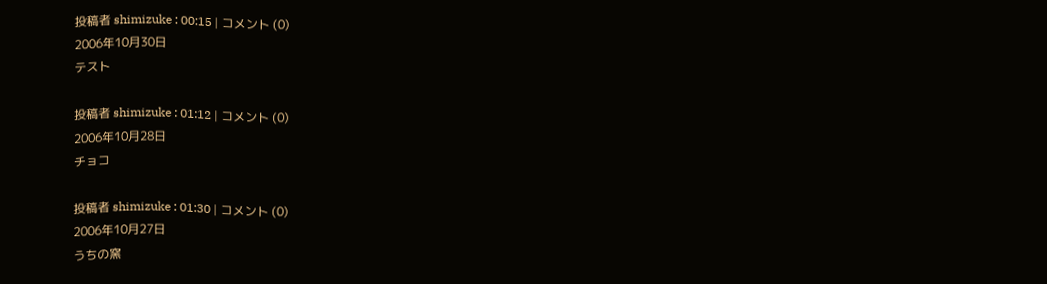投稿者 shimizuke : 00:15 | コメント (0)
2006年10月30日
テスト

投稿者 shimizuke : 01:12 | コメント (0)
2006年10月28日
チョコ

投稿者 shimizuke : 01:30 | コメント (0)
2006年10月27日
うちの窯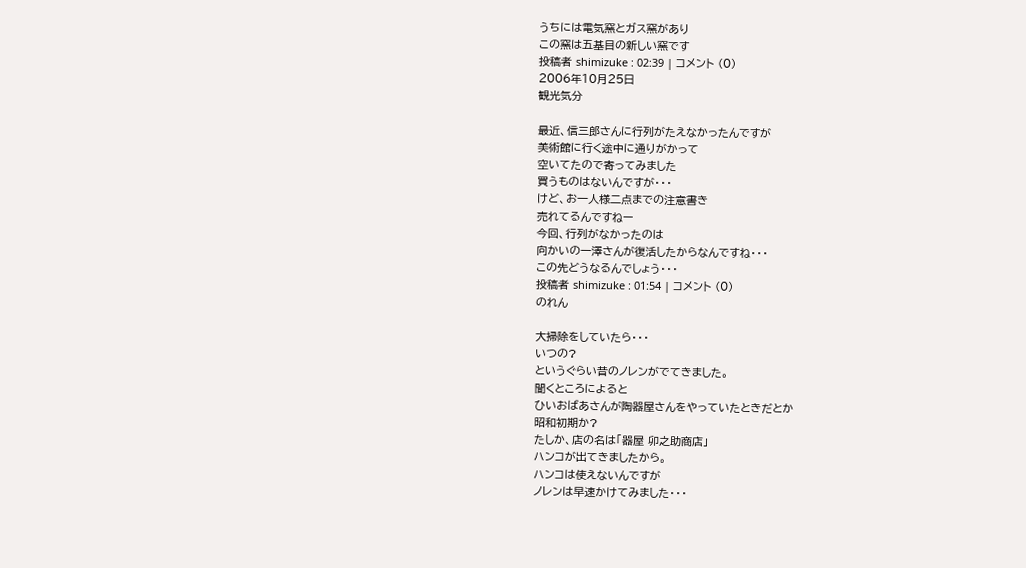うちには電気窯とガス窯があり
この窯は五基目の新しい窯です
投稿者 shimizuke : 02:39 | コメント (0)
2006年10月25日
観光気分

最近、信三郎さんに行列がたえなかったんですが
美術館に行く途中に通りがかって
空いてたので寄ってみました
買うものはないんですが・・・
けど、お一人様二点までの注意書き
売れてるんですねー
今回、行列がなかったのは
向かいの一澤さんが復活したからなんですね・・・
この先どうなるんでしょう・・・
投稿者 shimizuke : 01:54 | コメント (0)
のれん

大掃除をしていたら・・・
いつの?
というぐらい昔のノレンがでてきました。
聞くところによると
ひいおばあさんが陶器屋さんをやっていたときだとか
昭和初期か?
たしか、店の名は「器屋 卯之助商店」
ハンコが出てきましたから。
ハンコは使えないんですが
ノレンは早速かけてみました・・・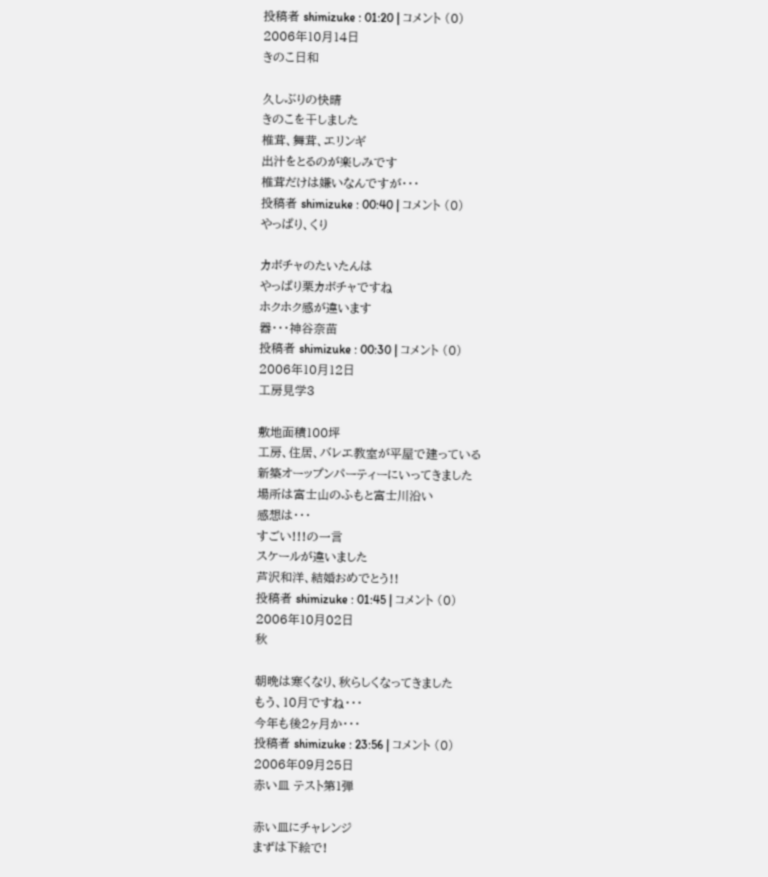投稿者 shimizuke : 01:20 | コメント (0)
2006年10月14日
きのこ日和

久しぶりの快晴
きのこを干しました
椎茸、舞茸、エリンギ
出汁をとるのが楽しみです
椎茸だけは嫌いなんですが・・・
投稿者 shimizuke : 00:40 | コメント (0)
やっぱり、くり

カボチャのたいたんは
やっぱり栗カボチャですね
ホクホク感が違います
器・・・神谷奈苗
投稿者 shimizuke : 00:30 | コメント (0)
2006年10月12日
工房見学3

敷地面積100坪
工房、住居、バレエ教室が平屋で建っている
新築オーップンパーティーにいってきました
場所は富士山のふもと富士川沿い
感想は・・・
すごい!!!の一言
スケールが違いました
芦沢和洋、結婚おめでとう!!
投稿者 shimizuke : 01:45 | コメント (0)
2006年10月02日
秋

朝晩は寒くなり、秋らしくなってきました
もう、10月ですね・・・
今年も後2ヶ月か・・・
投稿者 shimizuke : 23:56 | コメント (0)
2006年09月25日
赤い皿 テスト第1弾

赤い皿にチャレンジ
まずは下絵で!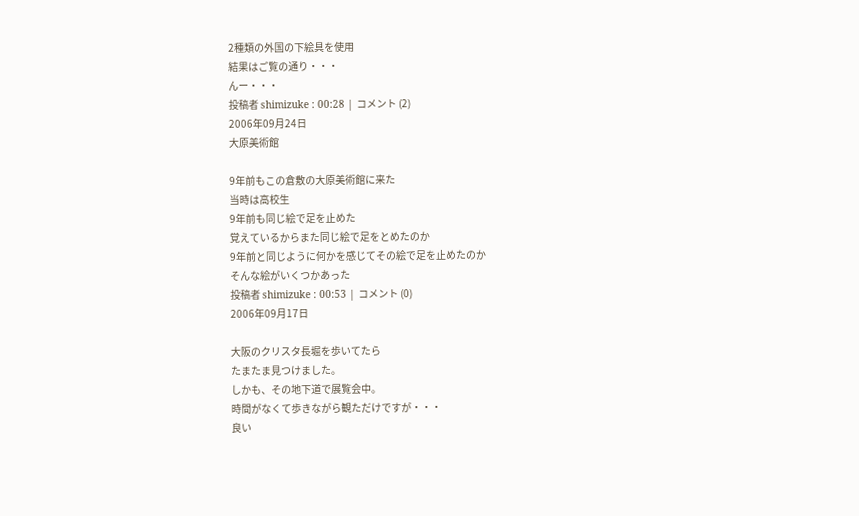2種類の外国の下絵具を使用
結果はご覧の通り・・・
んー・・・
投稿者 shimizuke : 00:28 | コメント (2)
2006年09月24日
大原美術館

9年前もこの倉敷の大原美術館に来た
当時は高校生
9年前も同じ絵で足を止めた
覚えているからまた同じ絵で足をとめたのか
9年前と同じように何かを感じてその絵で足を止めたのか
そんな絵がいくつかあった
投稿者 shimizuke : 00:53 | コメント (0)
2006年09月17日

大阪のクリスタ長堀を歩いてたら
たまたま見つけました。
しかも、その地下道で展覧会中。
時間がなくて歩きながら観ただけですが・・・
良い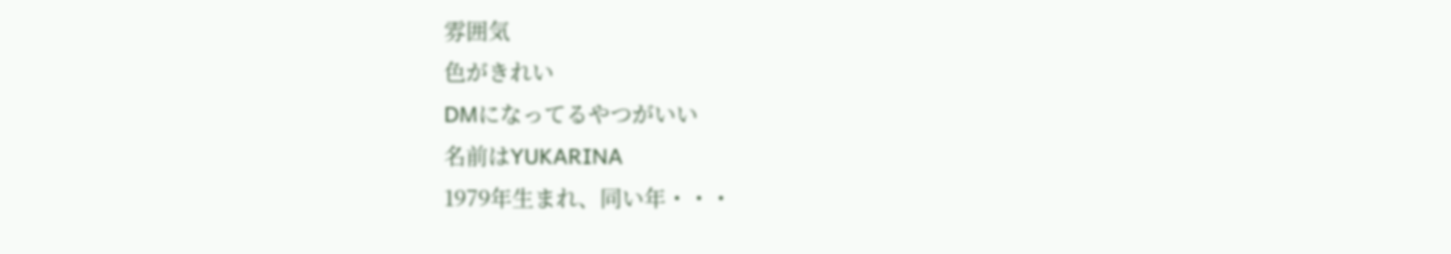雰囲気
色がきれい
DMになってるやつがいい
名前はYUKARINA
1979年生まれ、同い年・・・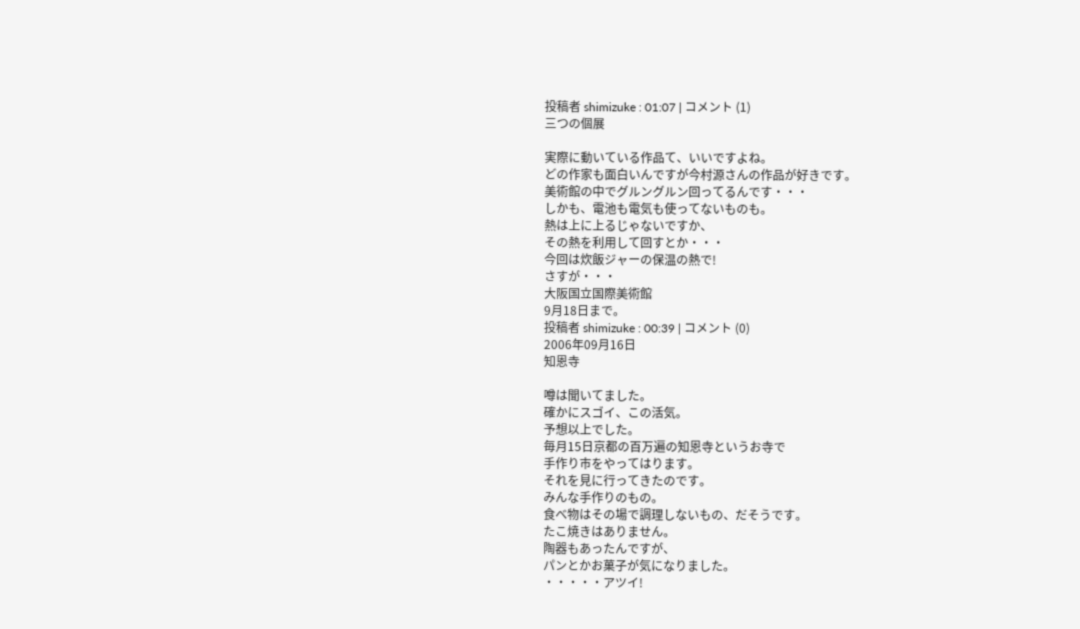投稿者 shimizuke : 01:07 | コメント (1)
三つの個展

実際に動いている作品て、いいですよね。
どの作家も面白いんですが今村源さんの作品が好きです。
美術館の中でグルングルン回ってるんです・・・
しかも、電池も電気も使ってないものも。
熱は上に上るじゃないですか、
その熱を利用して回すとか・・・
今回は炊飯ジャーの保温の熱で!
さすが・・・
大阪国立国際美術館
9月18日まで。
投稿者 shimizuke : 00:39 | コメント (0)
2006年09月16日
知恩寺

噂は聞いてました。
確かにスゴイ、この活気。
予想以上でした。
毎月15日京都の百万遍の知恩寺というお寺で
手作り市をやってはります。
それを見に行ってきたのです。
みんな手作りのもの。
食べ物はその場で調理しないもの、だそうです。
たこ焼きはありません。
陶器もあったんですが、
パンとかお菓子が気になりました。
・・・・・アツイ!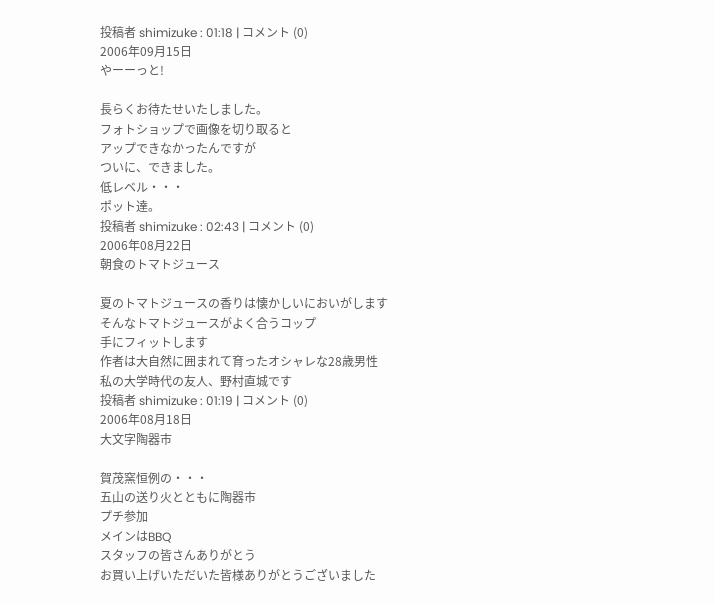投稿者 shimizuke : 01:18 | コメント (0)
2006年09月15日
やーーっと!

長らくお待たせいたしました。
フォトショップで画像を切り取ると
アップできなかったんですが
ついに、できました。
低レベル・・・
ポット達。
投稿者 shimizuke : 02:43 | コメント (0)
2006年08月22日
朝食のトマトジュース

夏のトマトジュースの香りは懐かしいにおいがします
そんなトマトジュースがよく合うコップ
手にフィットします
作者は大自然に囲まれて育ったオシャレな28歳男性
私の大学時代の友人、野村直城です
投稿者 shimizuke : 01:19 | コメント (0)
2006年08月18日
大文字陶器市

賀茂窯恒例の・・・
五山の送り火とともに陶器市
プチ参加
メインはBBQ
スタッフの皆さんありがとう
お買い上げいただいた皆様ありがとうございました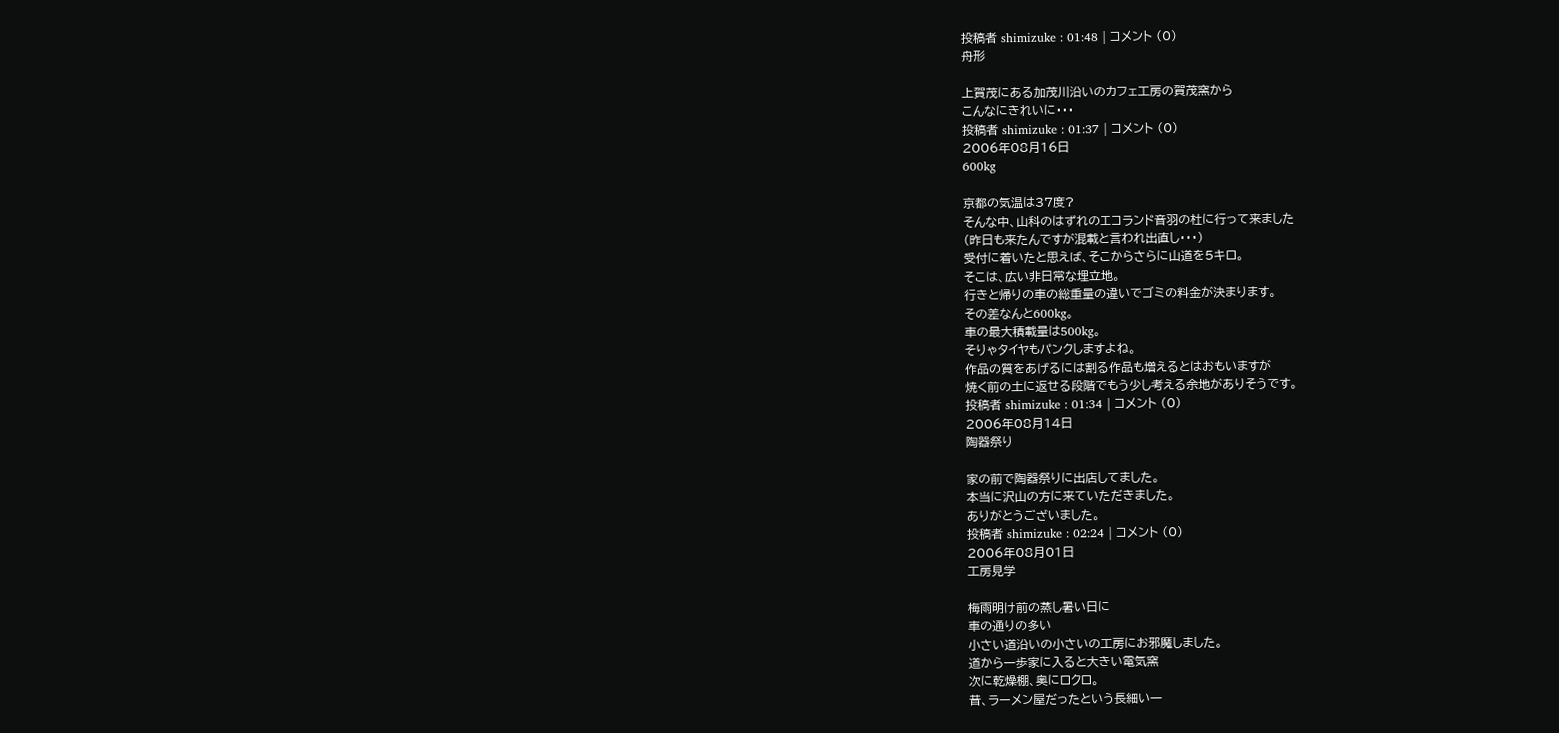投稿者 shimizuke : 01:48 | コメント (0)
舟形

上賀茂にある加茂川沿いのカフェ工房の賀茂窯から
こんなにきれいに・・・
投稿者 shimizuke : 01:37 | コメント (0)
2006年08月16日
600kg

京都の気温は37度?
そんな中、山科のはずれのエコランド音羽の杜に行って来ました
(昨日も来たんですが混載と言われ出直し・・・)
受付に着いたと思えば、そこからさらに山道を5キロ。
そこは、広い非日常な埋立地。
行きと帰りの車の総重量の違いでゴミの料金が決まります。
その差なんと600kg。
車の最大積載量は500kg。
そりゃタイヤもパンクしますよね。
作品の質をあげるには割る作品も増えるとはおもいますが
焼く前の土に返せる段階でもう少し考える余地がありそうです。
投稿者 shimizuke : 01:34 | コメント (0)
2006年08月14日
陶器祭り

家の前で陶器祭りに出店してました。
本当に沢山の方に来ていただきました。
ありがとうございました。
投稿者 shimizuke : 02:24 | コメント (0)
2006年08月01日
工房見学

梅雨明け前の蒸し暑い日に
車の通りの多い
小さい道沿いの小さいの工房にお邪魔しました。
道から一歩家に入ると大きい電気窯
次に乾燥棚、奥にロクロ。
昔、ラーメン屋だったという長細い一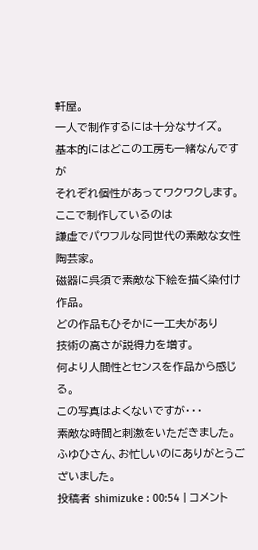軒屋。
一人で制作するには十分なサイズ。
基本的にはどこの工房も一緒なんですが
それぞれ個性があってワクワクします。
ここで制作しているのは
謙虚でパワフルな同世代の素敵な女性陶芸家。
磁器に呉須で素敵な下絵を描く染付け作品。
どの作品もひそかに一工夫があり
技術の高さが説得力を増す。
何より人間性とセンスを作品から感じる。
この写真はよくないですが・・・
素敵な時間と刺激をいただきました。
ふゆひさん、お忙しいのにありがとうございました。
投稿者 shimizuke : 00:54 | コメント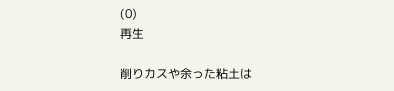(0)
再生

削りカスや余った粘土は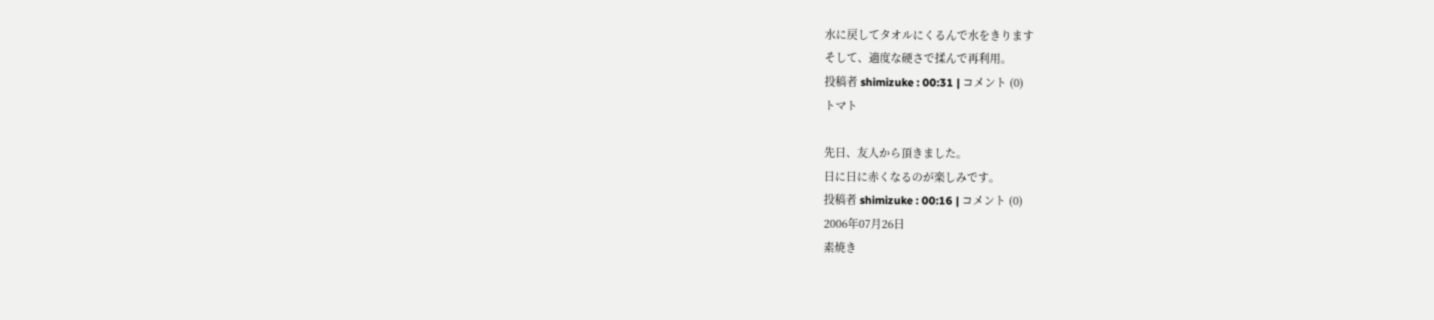水に戻してタオルにくるんで水をきります
そして、適度な硬さで揉んで再利用。
投稿者 shimizuke : 00:31 | コメント (0)
トマト

先日、友人から頂きました。
日に日に赤くなるのが楽しみです。
投稿者 shimizuke : 00:16 | コメント (0)
2006年07月26日
素焼き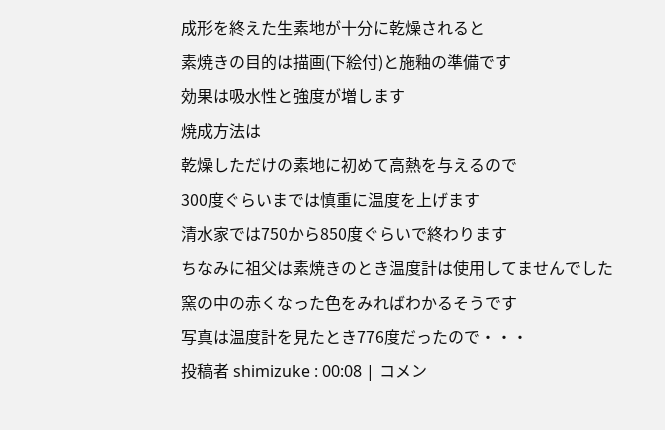成形を終えた生素地が十分に乾燥されると
素焼きの目的は描画(下絵付)と施釉の準備です
効果は吸水性と強度が増します
焼成方法は
乾燥しただけの素地に初めて高熱を与えるので
300度ぐらいまでは慎重に温度を上げます
清水家では750から850度ぐらいで終わります
ちなみに祖父は素焼きのとき温度計は使用してませんでした
窯の中の赤くなった色をみればわかるそうです
写真は温度計を見たとき776度だったので・・・
投稿者 shimizuke : 00:08 | コメン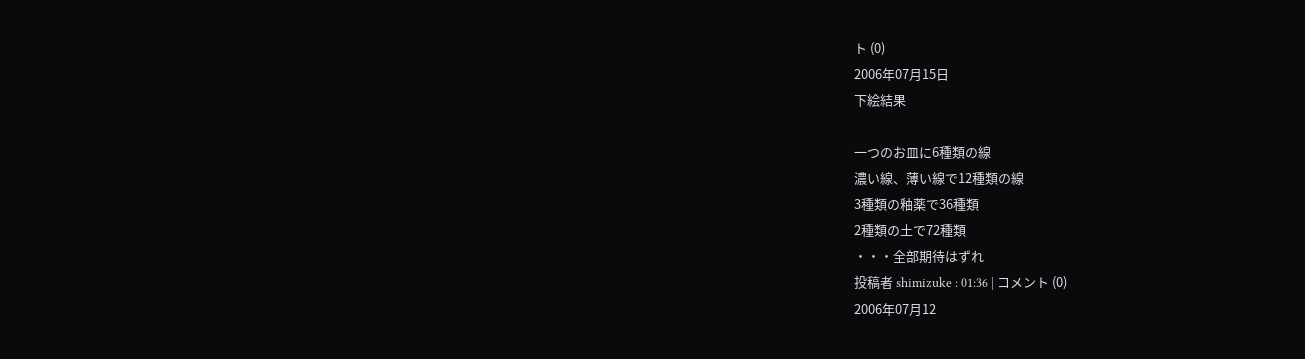ト (0)
2006年07月15日
下絵結果

一つのお皿に6種類の線
濃い線、薄い線で12種類の線
3種類の釉薬で36種類
2種類の土で72種類
・・・全部期待はずれ
投稿者 shimizuke : 01:36 | コメント (0)
2006年07月12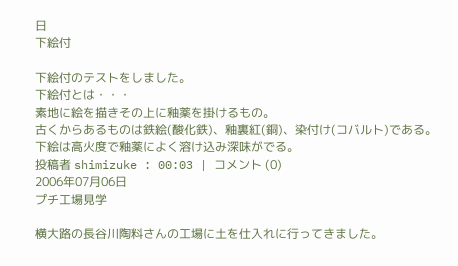日
下絵付

下絵付のテストをしました。
下絵付とは・・・
素地に絵を描きその上に釉薬を掛けるもの。
古くからあるものは鉄絵(酸化鉄)、釉裏紅(銅)、染付け(コバルト)である。
下絵は高火度で釉薬によく溶け込み深味がでる。
投稿者 shimizuke : 00:03 | コメント (0)
2006年07月06日
プチ工場見学

横大路の長谷川陶料さんの工場に土を仕入れに行ってきました。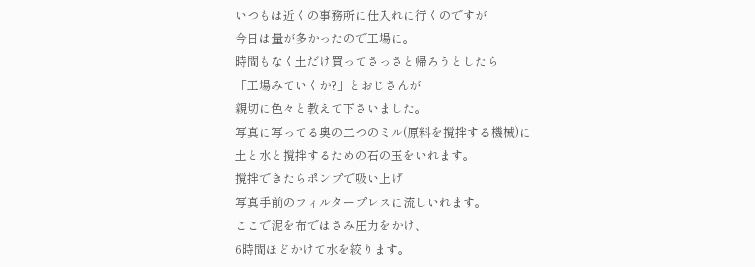いつもは近くの事務所に仕入れに行くのですが
今日は量が多かったので工場に。
時間もなく土だけ買ってさっさと帰ろうとしたら
「工場みていくか?」とおじさんが
親切に色々と教えて下さいました。
写真に写ってる奥の二つのミル(原料を撹拌する機械)に
土と水と撹拌するための石の玉をいれます。
撹拌できたらポンプで吸い上げ
写真手前のフィルタープレスに流しいれます。
ここで泥を布ではさみ圧力をかけ、
6時間ほどかけて水を絞ります。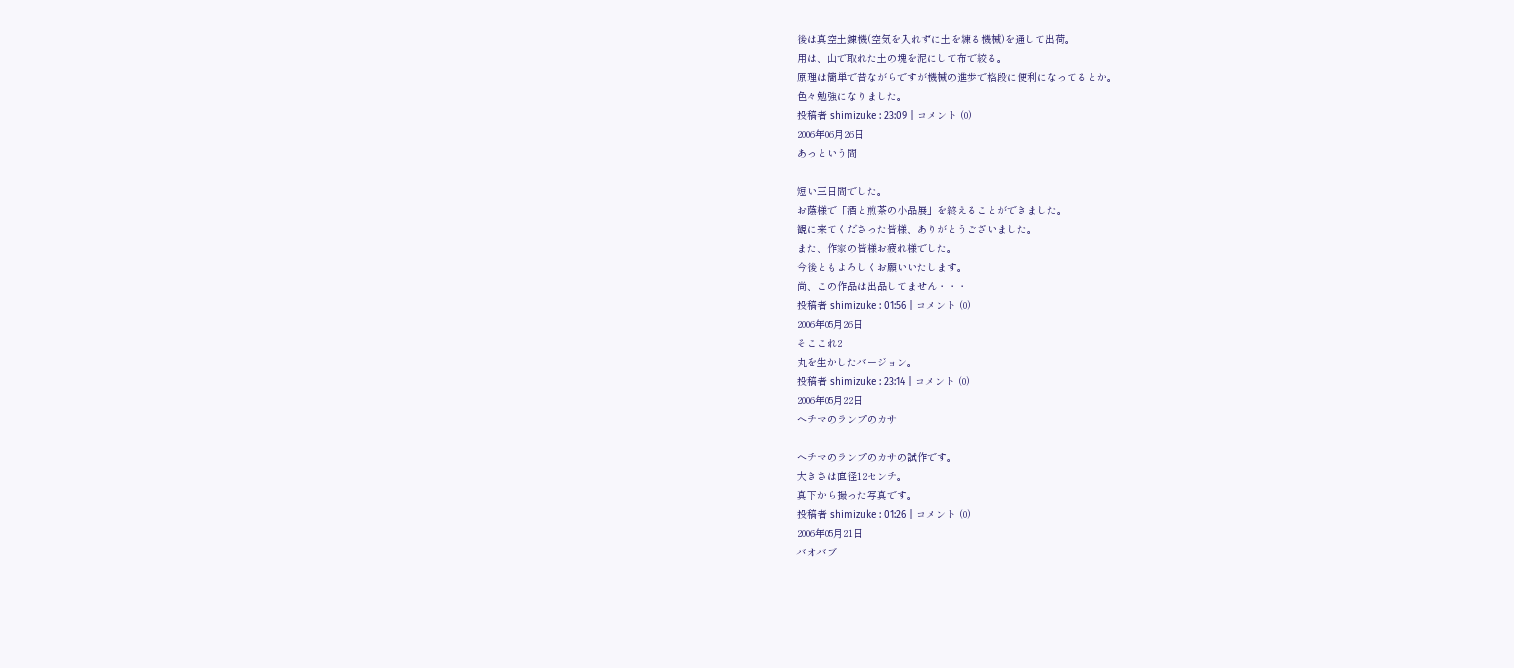後は真空土錬機(空気を入れずに土を練る機械)を通して出荷。
用は、山で取れた土の塊を泥にして布で絞る。
原理は簡単で昔ながらですが機械の進歩で格段に便利になってるとか。
色々勉強になりました。
投稿者 shimizuke : 23:09 | コメント (0)
2006年06月26日
あっという間

短い三日間でした。
お蔭様で「酒と煎茶の小品展」を終えることができました。
観に来てくださった皆様、ありがとうございました。
また、作家の皆様お疲れ様でした。
今後ともよろしくお願いいたします。
尚、この作品は出品してません・・・
投稿者 shimizuke : 01:56 | コメント (0)
2006年05月26日
そここれ2
丸を生かしたバージョン。
投稿者 shimizuke : 23:14 | コメント (0)
2006年05月22日
ヘチマのランプのカサ

ヘチマのランプのカサの試作です。
大きさは直径12センチ。
真下から撮った写真です。
投稿者 shimizuke : 01:26 | コメント (0)
2006年05月21日
バオバブ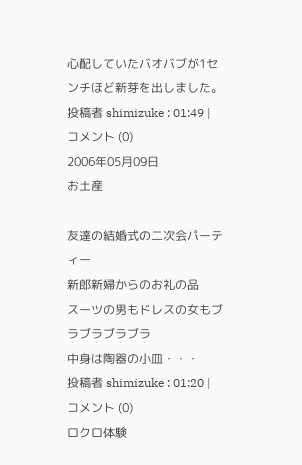心配していたバオバブが1センチほど新芽を出しました。
投稿者 shimizuke : 01:49 | コメント (0)
2006年05月09日
お土産

友達の結婚式の二次会パーティー
新郎新婦からのお礼の品
スーツの男もドレスの女もブラブラブラブラ
中身は陶器の小皿・・・
投稿者 shimizuke : 01:20 | コメント (0)
ロクロ体験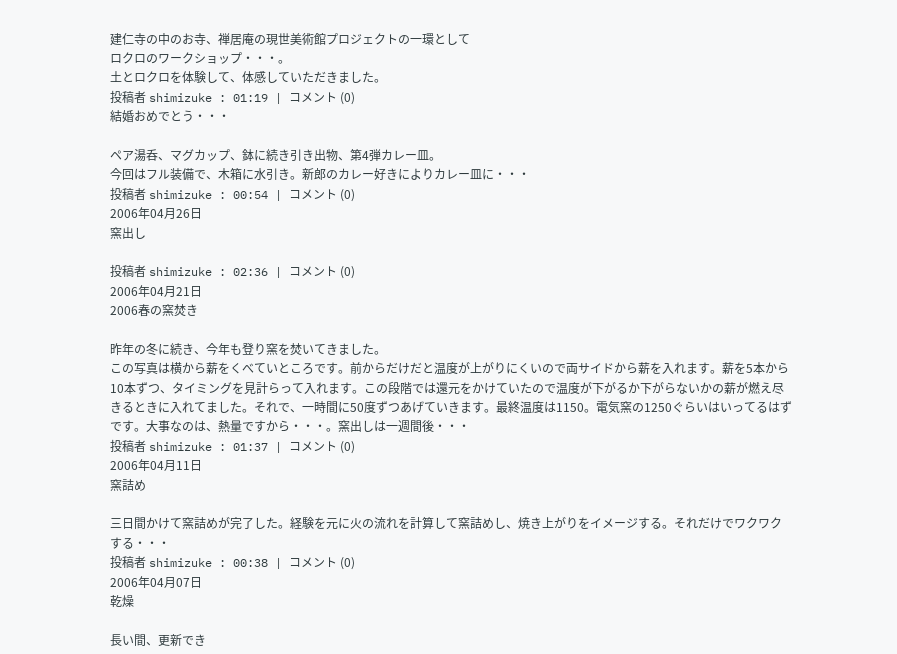建仁寺の中のお寺、禅居庵の現世美術館プロジェクトの一環として
ロクロのワークショップ・・・。
土とロクロを体験して、体感していただきました。
投稿者 shimizuke : 01:19 | コメント (0)
結婚おめでとう・・・

ペア湯呑、マグカップ、鉢に続き引き出物、第4弾カレー皿。
今回はフル装備で、木箱に水引き。新郎のカレー好きによりカレー皿に・・・
投稿者 shimizuke : 00:54 | コメント (0)
2006年04月26日
窯出し

投稿者 shimizuke : 02:36 | コメント (0)
2006年04月21日
2006春の窯焚き

昨年の冬に続き、今年も登り窯を焚いてきました。
この写真は横から薪をくべていところです。前からだけだと温度が上がりにくいので両サイドから薪を入れます。薪を5本から10本ずつ、タイミングを見計らって入れます。この段階では還元をかけていたので温度が下がるか下がらないかの薪が燃え尽きるときに入れてました。それで、一時間に50度ずつあげていきます。最終温度は1150。電気窯の1250ぐらいはいってるはずです。大事なのは、熱量ですから・・・。窯出しは一週間後・・・
投稿者 shimizuke : 01:37 | コメント (0)
2006年04月11日
窯詰め

三日間かけて窯詰めが完了した。経験を元に火の流れを計算して窯詰めし、焼き上がりをイメージする。それだけでワクワクする・・・
投稿者 shimizuke : 00:38 | コメント (0)
2006年04月07日
乾燥

長い間、更新でき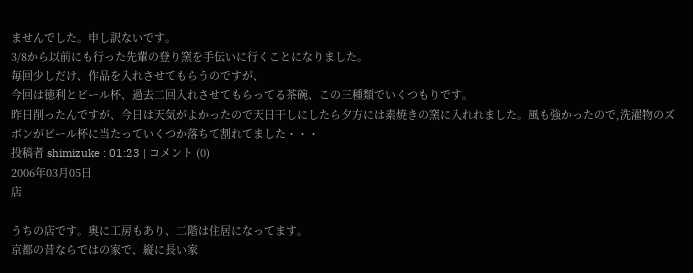ませんでした。申し訳ないです。
3/8から以前にも行った先輩の登り窯を手伝いに行くことになりました。
毎回少しだけ、作品を入れさせてもらうのですが、
今回は徳利とビール杯、過去二回入れさせてもらってる茶碗、この三種類でいくつもりです。
昨日削ったんですが、今日は天気がよかったので天日干しにしたら夕方には素焼きの窯に入れれました。風も強かったので,洗濯物のズボンがビール杯に当たっていくつか落ちて割れてました・・・
投稿者 shimizuke : 01:23 | コメント (0)
2006年03月05日
店

うちの店です。奥に工房もあり、二階は住居になってます。
京都の昔ならではの家で、縦に長い家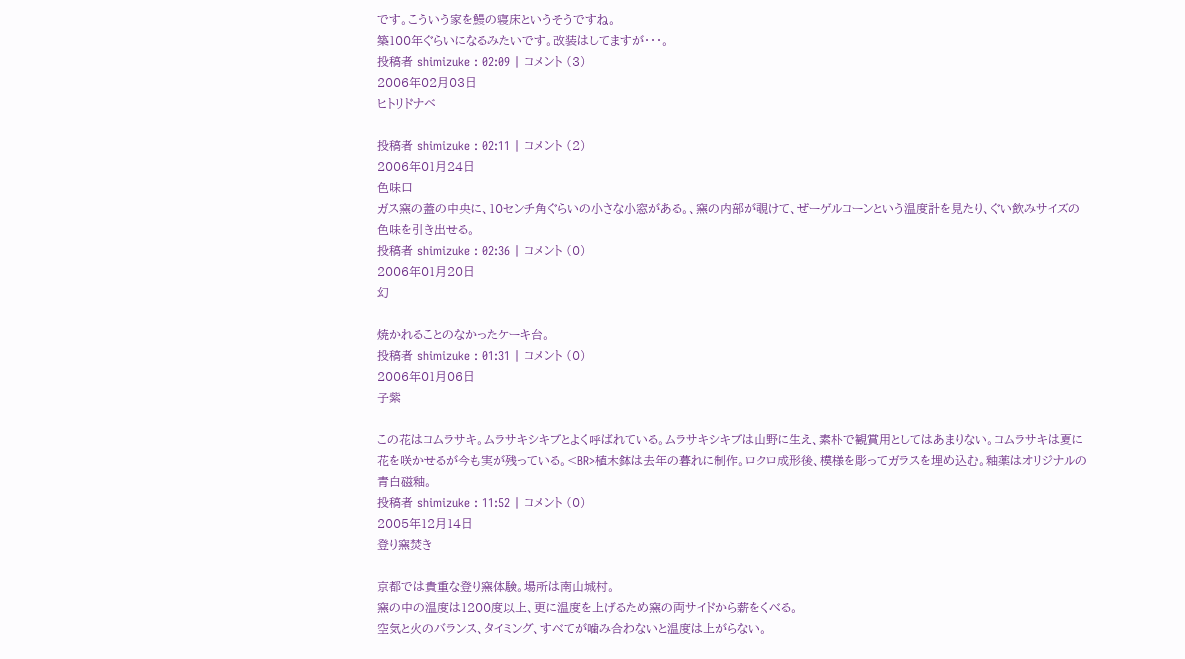です。こういう家を鰻の寝床というそうですね。
築100年ぐらいになるみたいです。改装はしてますが・・・。
投稿者 shimizuke : 02:09 | コメント (3)
2006年02月03日
ヒトリドナベ

投稿者 shimizuke : 02:11 | コメント (2)
2006年01月24日
色味口
ガス窯の蓋の中央に、10センチ角ぐらいの小さな小窓がある。、窯の内部が覗けて、ぜーゲルコーンという温度計を見たり、ぐい飲みサイズの色味を引き出せる。
投稿者 shimizuke : 02:36 | コメント (0)
2006年01月20日
幻

焼かれることのなかったケーキ台。
投稿者 shimizuke : 01:31 | コメント (0)
2006年01月06日
子紫

この花はコムラサキ。ムラサキシキブとよく呼ばれている。ムラサキシキブは山野に生え、素朴で観賞用としてはあまりない。コムラサキは夏に花を咲かせるが今も実が残っている。<BR>植木鉢は去年の暮れに制作。ロクロ成形後、模様を彫ってガラスを埋め込む。釉薬はオリジナルの青白磁釉。
投稿者 shimizuke : 11:52 | コメント (0)
2005年12月14日
登り窯焚き

京都では貴重な登り窯体験。場所は南山城村。
窯の中の温度は1200度以上、更に温度を上げるため窯の両サイドから薪をくべる。
空気と火のバランス、タイミング、すべてが噛み合わないと温度は上がらない。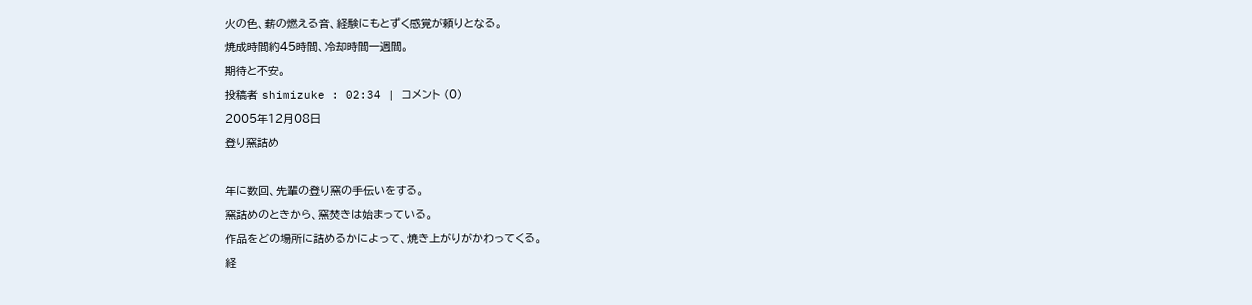火の色、薪の燃える音、経験にもとずく感覚が頼りとなる。
焼成時間約45時間、冷却時間一週間。
期待と不安。
投稿者 shimizuke : 02:34 | コメント (0)
2005年12月08日
登り窯詰め

年に数回、先輩の登り窯の手伝いをする。
窯詰めのときから、窯焚きは始まっている。
作品をどの場所に詰めるかによって、焼き上がりがかわってくる。
経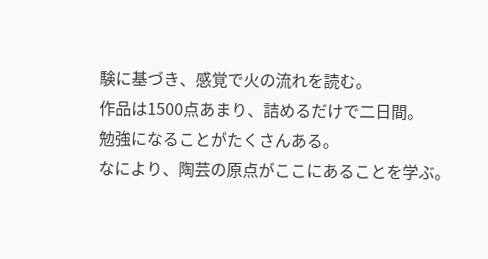験に基づき、感覚で火の流れを読む。
作品は1500点あまり、詰めるだけで二日間。
勉強になることがたくさんある。
なにより、陶芸の原点がここにあることを学ぶ。